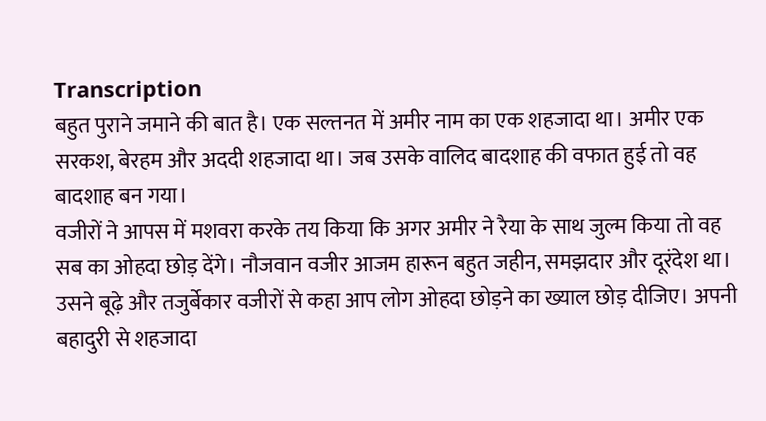Transcription
बहुत पुराने जमाने की बात है। एक सल्तनत में अमीर नाम का एक शहजादा था। अमीर एक सरकश, बेरहम और अददी शहजादा था। जब उसके वालिद बादशाह की वफात हुई तो वह बादशाह बन गया।
वजीरों ने आपस में मशवरा करके तय किया कि अगर अमीर ने रैया के साथ जुल्म किया तो वह सब का ओहदा छोड़ देंगे। नौजवान वजीर आजम हारून बहुत जहीन, समझदार और दूरंदेश था। उसने बूढ़े और तजुर्बेकार वजीरों से कहा आप लोग ओहदा छोड़ने का ख्याल छोड़ दीजिए। अपनी बहादुरी से शहजादा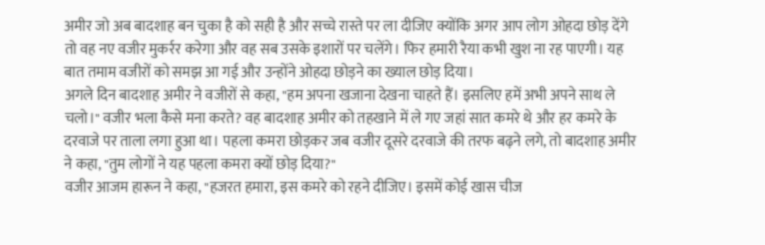अमीर जो अब बादशाह बन चुका है को सही है और सच्चे रास्ते पर ला दीजिए क्योंकि अगर आप लोग ओहदा छोड़ देंगे तो वह नए वजीर मुकर्रर करेगा और वह सब उसके इशारों पर चलेंगे। फिर हमारी रैया कभी खुश ना रह पाएगी। यह बात तमाम वजीरों को समझ आ गई और उन्होंने ओहदा छोड़ने का ख्याल छोड़ दिया।
अगले दिन बादशाह अमीर ने वजीरों से कहा, "हम अपना खजाना देखना चाहते हैं। इसलिए हमें अभी अपने साथ ले चलो।" वजीर भला कैसे मना करते? वह बादशाह अमीर को तहखाने में ले गए जहां सात कमरे थे और हर कमरे के दरवाजे पर ताला लगा हुआ था। पहला कमरा छोड़कर जब वजीर दूसरे दरवाजे की तरफ बढ़ने लगे, तो बादशाह अमीर ने कहा, "तुम लोगों ने यह पहला कमरा क्यों छोड़ दिया?"
वजीर आजम हारून ने कहा, "हजरत हमारा, इस कमरे को रहने दीजिए। इसमें कोई खास चीज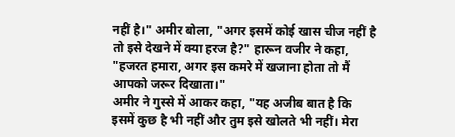नहीं है।" अमीर बोला, "अगर इसमें कोई खास चीज नहीं है तो इसे देखने में क्या हरज है?" हारून वजीर ने कहा, "हजरत हमारा, अगर इस कमरे में खजाना होता तो मैं आपको जरूर दिखाता।"
अमीर ने गुस्से में आकर कहा, "यह अजीब बात है कि इसमें कुछ है भी नहीं और तुम इसे खोलते भी नहीं। मेरा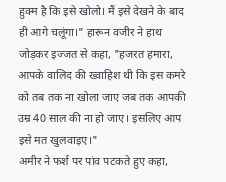हुक्म है कि इसे खोलो। मैं इसे देखने के बाद ही आगे चलूंगा।" हारून वजीर ने हाथ जोड़कर इज्जत से कहा, "हजरत हमारा, आपके वालिद की ख्वाहिश थी कि इस कमरे को तब तक ना खोला जाए जब तक आपकी उम्र 40 साल की ना हो जाए। इसलिए आप इसे मत खुलवाइए।"
अमीर ने फर्श पर पांव पटकते हुए कहा,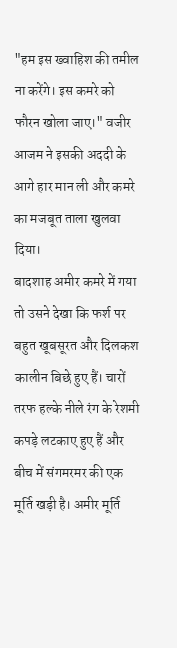"हम इस ख्वाहिश की तमील ना करेंगे। इस कमरे को फौरन खोला जाए।" वजीर आजम ने इसकी अददी के आगे हार मान ली और कमरे का मजबूत ताला खुलवा दिया।
बादशाह अमीर कमरे में गया तो उसने देखा कि फर्श पर बहुत खूबसूरत और दिलकश कालीन बिछे हुए हैं। चारों तरफ हल्के नीले रंग के रेशमी कपड़े लटकाए हुए हैं और बीच में संगमरमर की एक मूर्ति खड़ी है। अमीर मूर्ति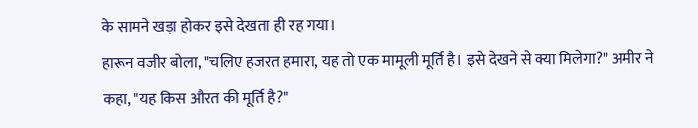के सामने खड़ा होकर इसे देखता ही रह गया।
हारून वजीर बोला, "चलिए हजरत हमारा, यह तो एक मामूली मूर्ति है। इसे देखने से क्या मिलेगा?" अमीर ने कहा, "यह किस औरत की मूर्ति है?"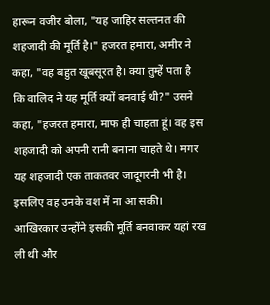हारून वजीर बोला, "यह जाहिर सल्तनत की शहजादी की मूर्ति है।" हजरत हमारा, अमीर ने कहा, "वह बहुत खूबसूरत है। क्या तुम्हें पता है कि वालिद ने यह मूर्ति क्यों बनवाई थी?" उसने कहा, "हजरत हमारा, माफ ही चाहता हूं। वह इस शहजादी को अपनी रानी बनाना चाहते थे। मगर यह शहजादी एक ताकतवर जादूगरनी भी है। इसलिए वह उनके वश में ना आ सकी। आखिरकार उन्होंने इसकी मूर्ति बनवाकर यहां रख ली थी और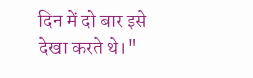दिन में दो बार इसे देखा करते थे।"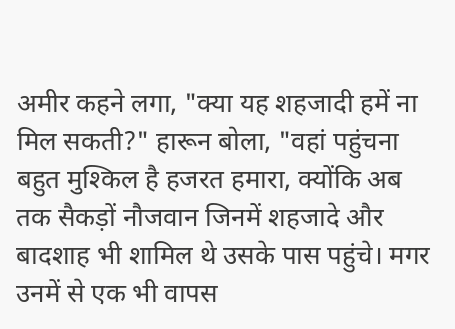अमीर कहने लगा, "क्या यह शहजादी हमें ना मिल सकती?" हारून बोला, "वहां पहुंचना बहुत मुश्किल है हजरत हमारा, क्योंकि अब तक सैकड़ों नौजवान जिनमें शहजादे और बादशाह भी शामिल थे उसके पास पहुंचे। मगर उनमें से एक भी वापस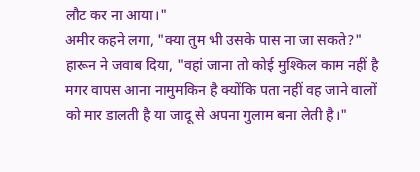लौट कर ना आया।"
अमीर कहने लगा, "क्या तुम भी उसके पास ना जा सकते?" हारून ने जवाब दिया, "वहां जाना तो कोई मुश्किल काम नहीं है मगर वापस आना नामुमकिन है क्योंकि पता नहीं वह जाने वालों को मार डालती है या जादू से अपना गुलाम बना लेती है।"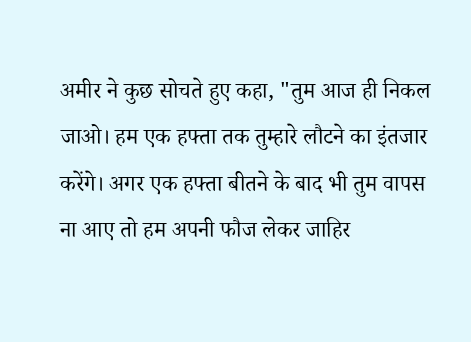अमीर ने कुछ सोचते हुए कहा, "तुम आज ही निकल जाओ। हम एक हफ्ता तक तुम्हारे लौटने का इंतजार करेंगे। अगर एक हफ्ता बीतने के बाद भी तुम वापस ना आए तो हम अपनी फौज लेकर जाहिर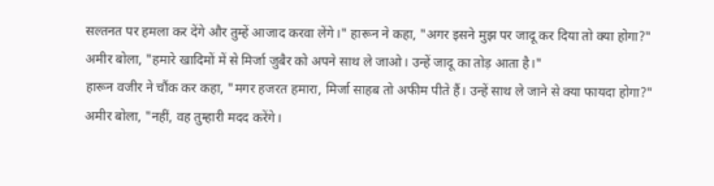सल्तनत पर हमला कर देंगे और तुम्हें आजाद करवा लेंगे।" हारून ने कहा, "अगर इसने मुझ पर जादू कर दिया तो क्या होगा?" अमीर बोला, "हमारे खादिमों में से मिर्जा जुबैर को अपने साथ ले जाओ। उन्हें जादू का तोड़ आता है।"
हारून वजीर ने चौंक कर कहा, "मगर हजरत हमारा, मिर्जा साहब तो अफीम पीते हैं। उन्हें साथ ले जाने से क्या फायदा होगा?" अमीर बोला, "नहीं, वह तुम्हारी मदद करेंगे।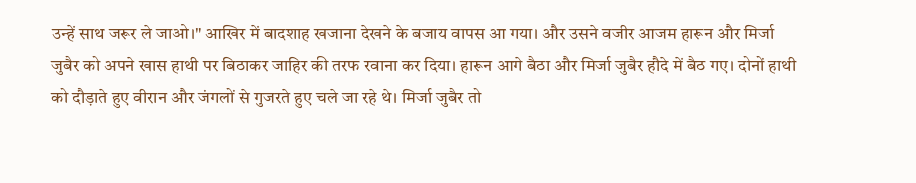उन्हें साथ जरूर ले जाओ।" आखिर में बादशाह खजाना देखने के बजाय वापस आ गया। और उसने वजीर आजम हारून और मिर्जा जुबैर को अपने खास हाथी पर बिठाकर जाहिर की तरफ रवाना कर दिया। हारून आगे बैठा और मिर्जा जुबैर हौदे में बैठ गए। दोनों हाथी को दौड़ाते हुए वीरान और जंगलों से गुजरते हुए चले जा रहे थे। मिर्जा जुबैर तो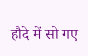हौदे में सो गए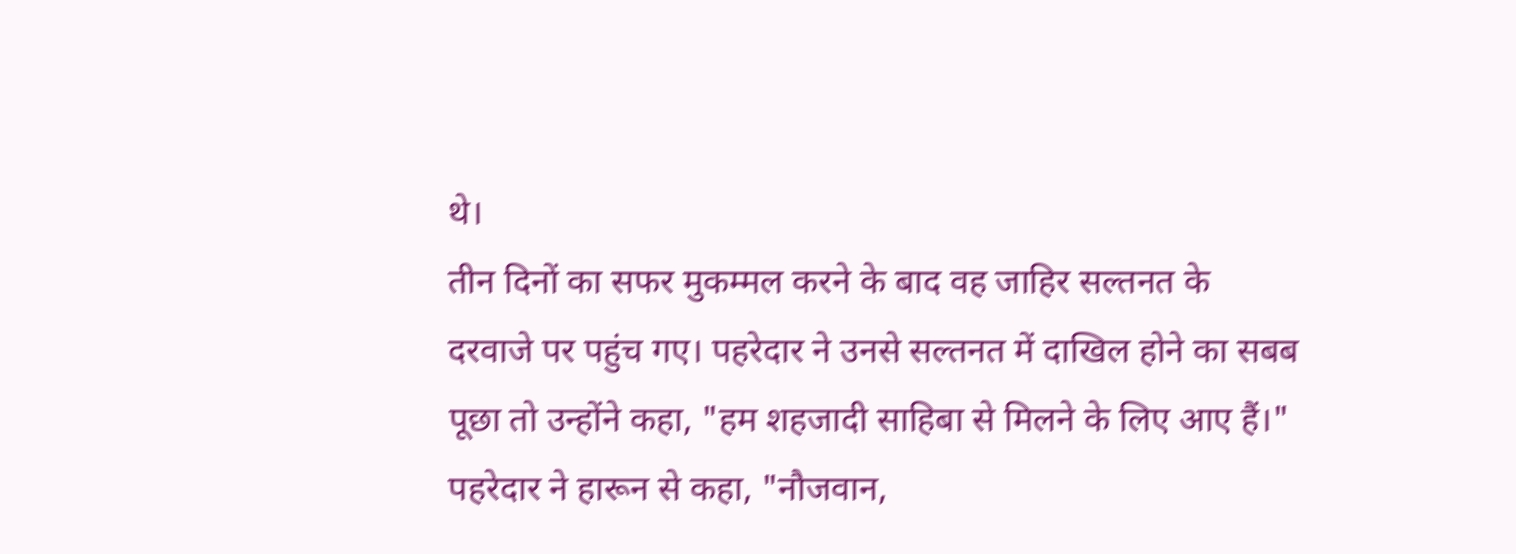थे।
तीन दिनों का सफर मुकम्मल करने के बाद वह जाहिर सल्तनत के दरवाजे पर पहुंच गए। पहरेदार ने उनसे सल्तनत में दाखिल होने का सबब पूछा तो उन्होंने कहा, "हम शहजादी साहिबा से मिलने के लिए आए हैं।" पहरेदार ने हारून से कहा, "नौजवान,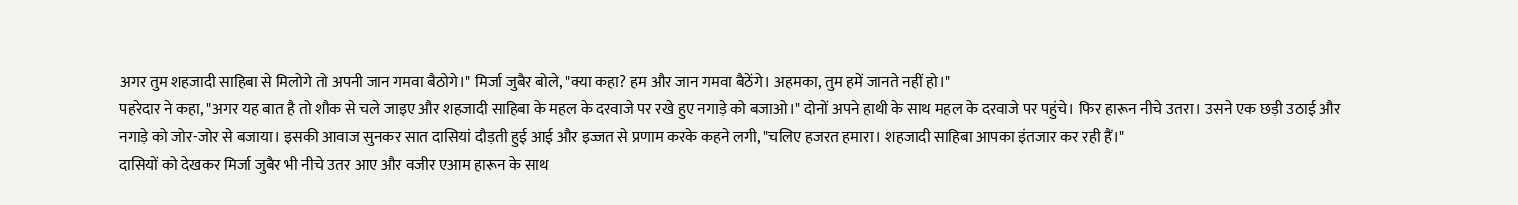अगर तुम शहजादी साहिबा से मिलोगे तो अपनी जान गमवा बैठोगे।" मिर्जा जुबैर बोले, "क्या कहा? हम और जान गमवा बैठेंगे। अहमका, तुम हमें जानते नहीं हो।"
पहरेदार ने कहा, "अगर यह बात है तो शौक से चले जाइए और शहजादी साहिबा के महल के दरवाजे पर रखे हुए नगाड़े को बजाओ।" दोनों अपने हाथी के साथ महल के दरवाजे पर पहुंचे। फिर हारून नीचे उतरा। उसने एक छड़ी उठाई और नगाड़े को जोर-जोर से बजाया। इसकी आवाज सुनकर सात दासियां दौड़ती हुई आई और इज्जत से प्रणाम करके कहने लगी, "चलिए हजरत हमारा। शहजादी साहिबा आपका इंतजार कर रही हैं।"
दासियों को देखकर मिर्जा जुबैर भी नीचे उतर आए और वजीर एआम हारून के साथ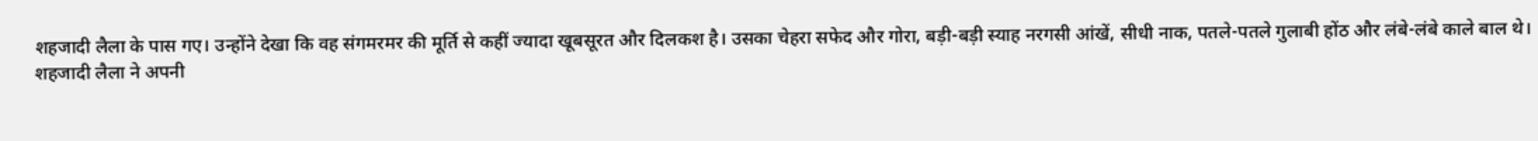शहजादी लैला के पास गए। उन्होंने देखा कि वह संगमरमर की मूर्ति से कहीं ज्यादा खूबसूरत और दिलकश है। उसका चेहरा सफेद और गोरा, बड़ी-बड़ी स्याह नरगसी आंखें, सीधी नाक, पतले-पतले गुलाबी होंठ और लंबे-लंबे काले बाल थे।
शहजादी लैला ने अपनी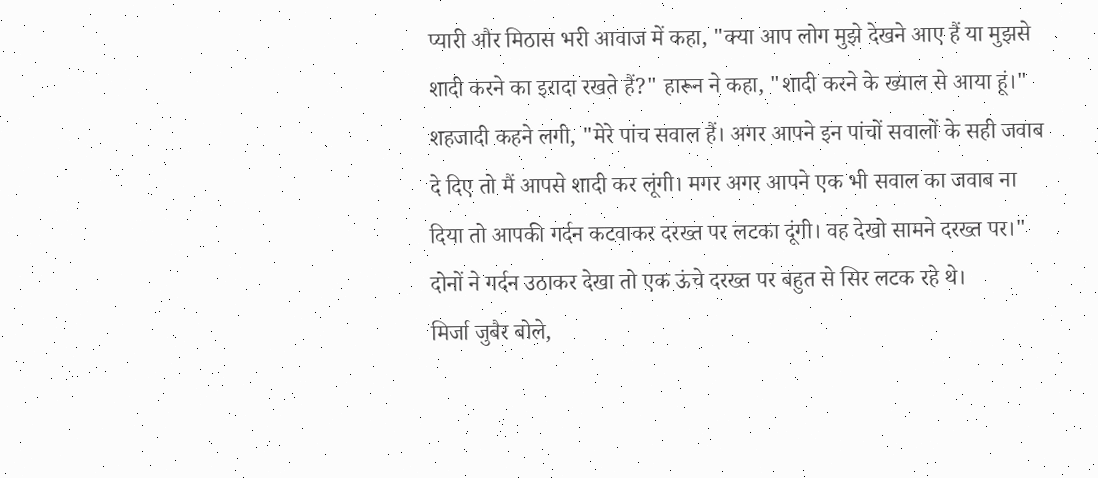प्यारी और मिठास भरी आवाज में कहा, "क्या आप लोग मुझे देखने आए हैं या मुझसे शादी करने का इरादा रखते हैं?" हारून ने कहा, "शादी करने के ख्याल से आया हूं।" शहजादी कहने लगी, "मेरे पांच सवाल हैं। अगर आपने इन पांचों सवालों के सही जवाब दे दिए तो मैं आपसे शादी कर लूंगी। मगर अगर आपने एक भी सवाल का जवाब ना दिया तो आपकी गर्दन कटवाकर दरख्त पर लटका दूंगी। वह देखो सामने दरख्त पर।" दोनों ने गर्दन उठाकर देखा तो एक ऊंचे दरख्त पर बहुत से सिर लटक रहे थे।
मिर्जा जुबैर बोले,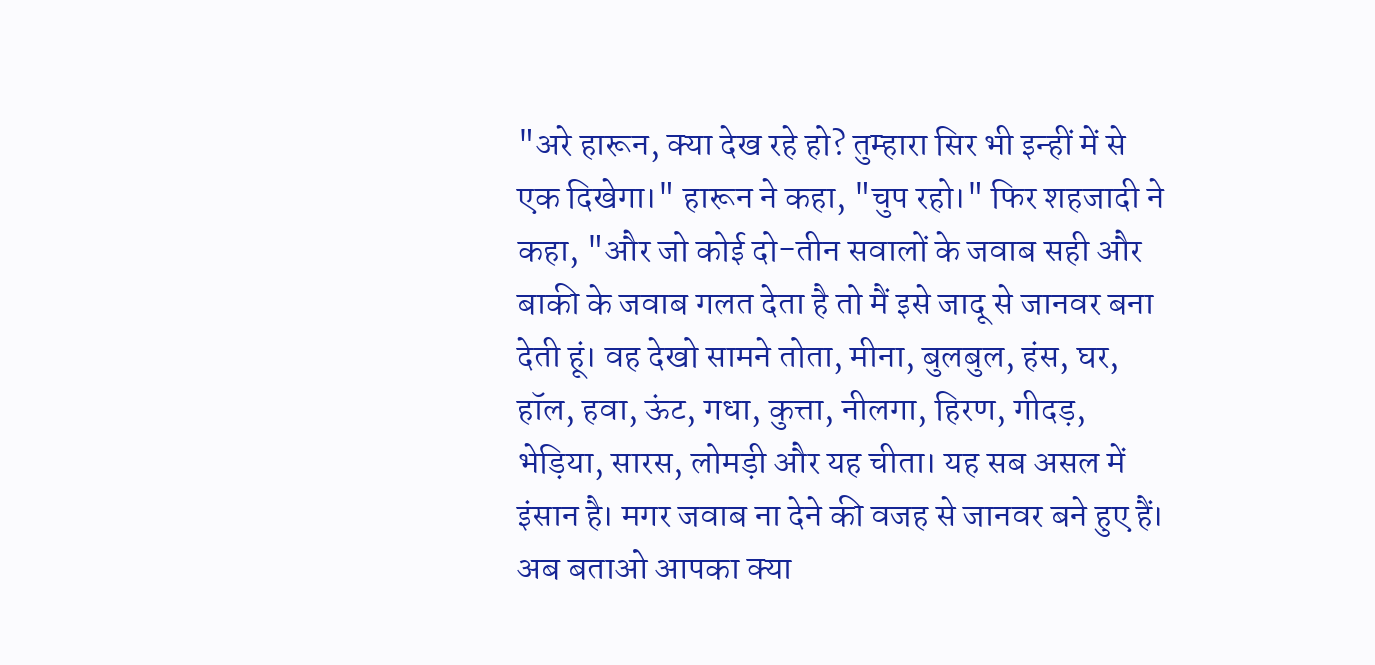"अरे हारून, क्या देख रहे हो? तुम्हारा सिर भी इन्हीं में से एक दिखेगा।" हारून ने कहा, "चुप रहो।" फिर शहजादी ने कहा, "और जो कोई दो-तीन सवालों के जवाब सही और बाकी के जवाब गलत देता है तो मैं इसे जादू से जानवर बना देती हूं। वह देखो सामने तोता, मीना, बुलबुल, हंस, घर, हॉल, हवा, ऊंट, गधा, कुत्ता, नीलगा, हिरण, गीदड़, भेड़िया, सारस, लोमड़ी और यह चीता। यह सब असल में इंसान है। मगर जवाब ना देने की वजह से जानवर बने हुए हैं। अब बताओ आपका क्या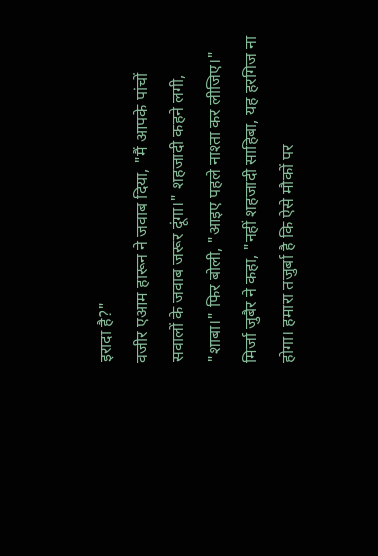इरादा है?"
वजीर एआम हारून ने जवाब दिया, "मैं आपके पांचों सवालों के जवाब जरूर दूंगा।" शहजादी कहने लगी, "शाबा।" फिर बोली, "आइए पहले नाश्ता कर लीजिए।" मिर्जा जुबैर ने कहा, "नहीं शहजादी साहिबा, यह हरगिज ना होगा। हमारा तजुर्बा है कि ऐसे मौकों पर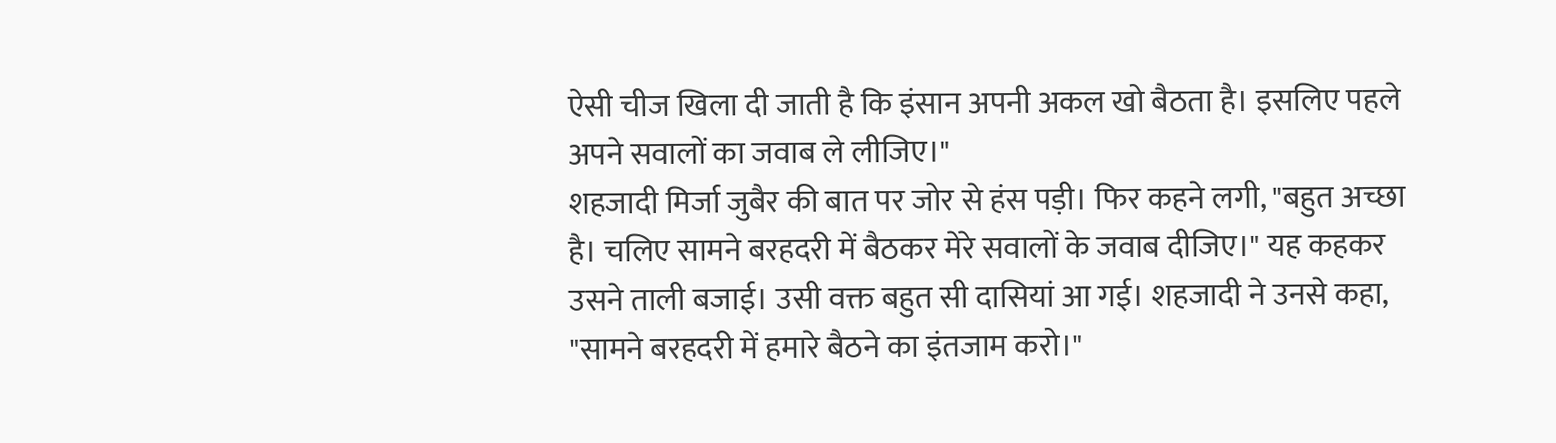ऐसी चीज खिला दी जाती है कि इंसान अपनी अकल खो बैठता है। इसलिए पहले अपने सवालों का जवाब ले लीजिए।"
शहजादी मिर्जा जुबैर की बात पर जोर से हंस पड़ी। फिर कहने लगी, "बहुत अच्छा है। चलिए सामने बरहदरी में बैठकर मेरे सवालों के जवाब दीजिए।" यह कहकर उसने ताली बजाई। उसी वक्त बहुत सी दासियां आ गई। शहजादी ने उनसे कहा, "सामने बरहदरी में हमारे बैठने का इंतजाम करो।"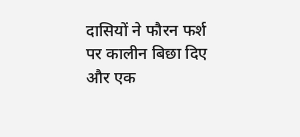दासियों ने फौरन फर्श पर कालीन बिछा दिए और एक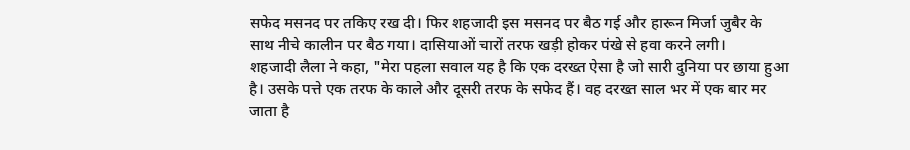सफेद मसनद पर तकिए रख दी। फिर शहजादी इस मसनद पर बैठ गई और हारून मिर्जा जुबैर के साथ नीचे कालीन पर बैठ गया। दासियाओं चारों तरफ खड़ी होकर पंखे से हवा करने लगी।
शहजादी लैला ने कहा, "मेरा पहला सवाल यह है कि एक दरख्त ऐसा है जो सारी दुनिया पर छाया हुआ है। उसके पत्ते एक तरफ के काले और दूसरी तरफ के सफेद हैं। वह दरख्त साल भर में एक बार मर जाता है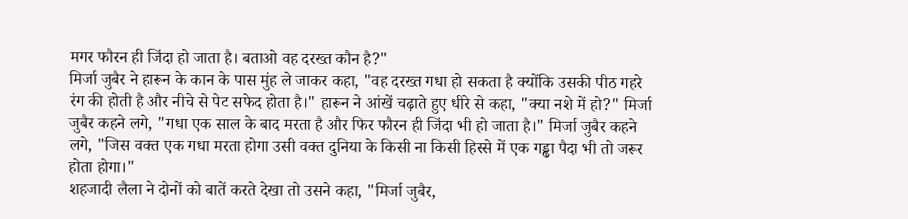मगर फौरन ही जिंदा हो जाता है। बताओ वह दरख्त कौन है?"
मिर्जा जुबैर ने हारून के कान के पास मुंह ले जाकर कहा, "वह दरख्त गधा हो सकता है क्योंकि उसकी पीठ गहरे रंग की होती है और नीचे से पेट सफेद होता है।" हारून ने आंखें चढ़ाते हुए धीरे से कहा, "क्या नशे में हो?" मिर्जा जुबैर कहने लगे, "गधा एक साल के बाद मरता है और फिर फौरन ही जिंदा भी हो जाता है।" मिर्जा जुबैर कहने लगे, "जिस वक्त एक गधा मरता होगा उसी वक्त दुनिया के किसी ना किसी हिस्से में एक गड्ढा पैदा भी तो जरूर होता होगा।"
शहजादी लैला ने दोनों को बातें करते देखा तो उसने कहा, "मिर्जा जुबैर,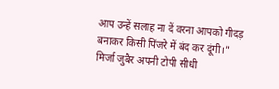आप उन्हें सलाह ना दें वरना आपको गीदड़ बनाकर किसी पिंजरे में बंद कर दूंगी।" मिर्जा जुबैर अपनी टोपी सीधी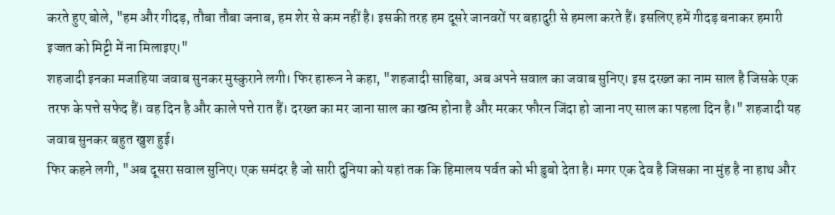करते हुए बोले, "हम और गीदड़, तौबा तौबा जनाब, हम शेर से कम नहीं है। इसकी तरह हम दूसरे जानवरों पर बहादुरी से हमला करते हैं। इसलिए हमें गीदड़ बनाकर हमारी इज्जत को मिट्टी में ना मिलाइए।"
शहजादी इनका मजाहिया जवाब सुनकर मुस्कुराने लगी। फिर हारून ने कहा, "शहजादी साहिबा, अब अपने सवाल का जवाब सुनिए। इस दरख्त का नाम साल है जिसके एक तरफ के पत्ते सफेद हैं। वह दिन है और काले पत्ते रात हैं। दरख्त का मर जाना साल का खत्म होना है और मरकर फौरन जिंदा हो जाना नए साल का पहला दिन है।" शहजादी यह जवाब सुनकर बहुत खुश हुई।
फिर कहने लगी, "अब दूसरा सवाल सुनिए। एक समंदर है जो सारी दुनिया को यहां तक कि हिमालय पर्वत को भी डुबो देता है। मगर एक देव है जिसका ना मुंह है ना हाथ और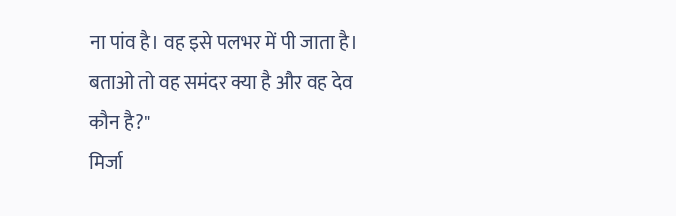ना पांव है। वह इसे पलभर में पी जाता है। बताओ तो वह समंदर क्या है और वह देव कौन है?"
मिर्जा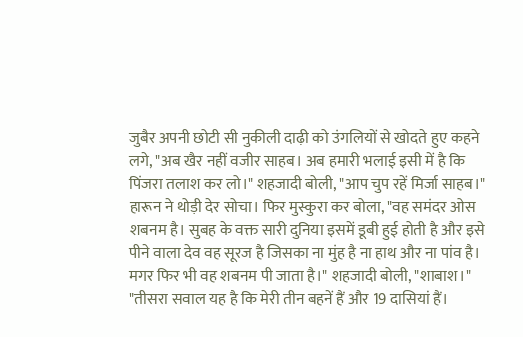जुबैर अपनी छोटी सी नुकीली दाढ़ी को उंगलियों से खोदते हुए कहने लगे, "अब खैर नहीं वजीर साहब। अब हमारी भलाई इसी में है कि पिंजरा तलाश कर लो।" शहजादी बोली, "आप चुप रहें मिर्जा साहब।"
हारून ने थोड़ी देर सोचा। फिर मुस्कुरा कर बोला, "वह समंदर ओस शबनम है। सुबह के वक्त सारी दुनिया इसमें डूबी हुई होती है और इसे पीने वाला देव वह सूरज है जिसका ना मुंह है ना हाथ और ना पांव है। मगर फिर भी वह शबनम पी जाता है।" शहजादी बोली, "शाबाश।"
"तीसरा सवाल यह है कि मेरी तीन बहनें हैं और 19 दासियां हैं।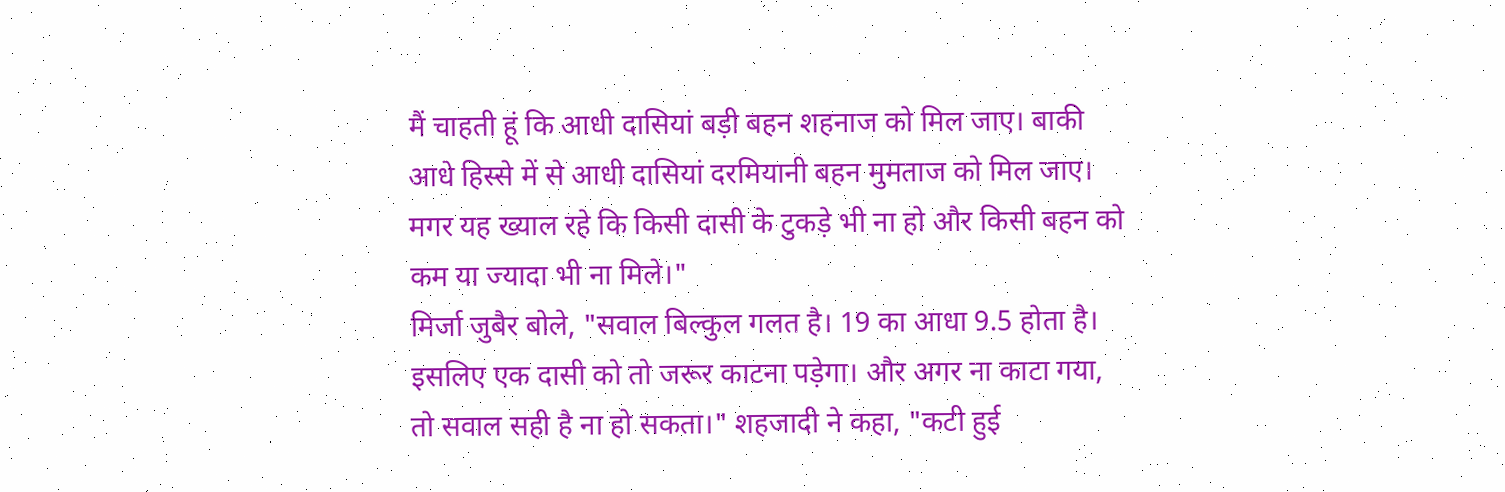मैं चाहती हूं कि आधी दासियां बड़ी बहन शहनाज को मिल जाए। बाकी आधे हिस्से में से आधी दासियां दरमियानी बहन मुमताज को मिल जाए। मगर यह ख्याल रहे कि किसी दासी के टुकड़े भी ना हो और किसी बहन को कम या ज्यादा भी ना मिले।"
मिर्जा जुबैर बोले, "सवाल बिल्कुल गलत है। 19 का आधा 9.5 होता है। इसलिए एक दासी को तो जरूर काटना पड़ेगा। और अगर ना काटा गया, तो सवाल सही है ना हो सकता।" शहजादी ने कहा, "कटी हुई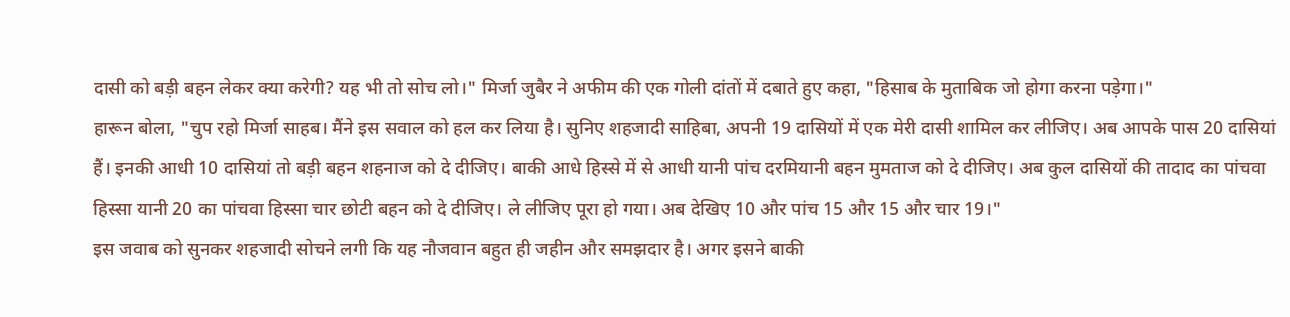दासी को बड़ी बहन लेकर क्या करेगी? यह भी तो सोच लो।" मिर्जा जुबैर ने अफीम की एक गोली दांतों में दबाते हुए कहा, "हिसाब के मुताबिक जो होगा करना पड़ेगा।"
हारून बोला, "चुप रहो मिर्जा साहब। मैंने इस सवाल को हल कर लिया है। सुनिए शहजादी साहिबा, अपनी 19 दासियों में एक मेरी दासी शामिल कर लीजिए। अब आपके पास 20 दासियां हैं। इनकी आधी 10 दासियां तो बड़ी बहन शहनाज को दे दीजिए। बाकी आधे हिस्से में से आधी यानी पांच दरमियानी बहन मुमताज को दे दीजिए। अब कुल दासियों की तादाद का पांचवा हिस्सा यानी 20 का पांचवा हिस्सा चार छोटी बहन को दे दीजिए। ले लीजिए पूरा हो गया। अब देखिए 10 और पांच 15 और 15 और चार 19।"
इस जवाब को सुनकर शहजादी सोचने लगी कि यह नौजवान बहुत ही जहीन और समझदार है। अगर इसने बाकी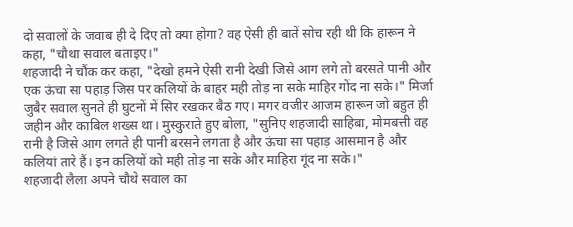दो सवालों के जवाब ही दे दिए तो क्या होगा? वह ऐसी ही बातें सोच रही थी कि हारून ने कहा, "चौथा सवाल बताइए।"
शहजादी ने चौंक कर कहा, "देखो हमने ऐसी रानी देखी जिसे आग लगे तो बरसते पानी और एक ऊंचा सा पहाड़ जिस पर कलियों के बाहर मही तोड़ ना सके माहिर गोंद ना सके।" मिर्जा जुबैर सवाल सुनते ही घुटनों में सिर रखकर बैठ गए। मगर वजीर आजम हारून जो बहुत ही जहीन और काबिल शख्स था। मुस्कुराते हुए बोला, "सुनिए शहजादी साहिबा, मोमबत्ती वह रानी है जिसे आग लगते ही पानी बरसने लगता है और ऊंचा सा पहाड़ आसमान है और कलियां तारे हैं। इन कलियों को मही तोड़ ना सके और माहिरा गूंद ना सके।"
शहजादी लैला अपने चौथे सवाल का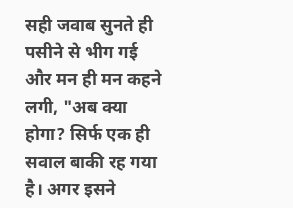सही जवाब सुनते ही पसीने से भीग गई और मन ही मन कहने लगी, "अब क्या होगा? सिर्फ एक ही सवाल बाकी रह गया है। अगर इसने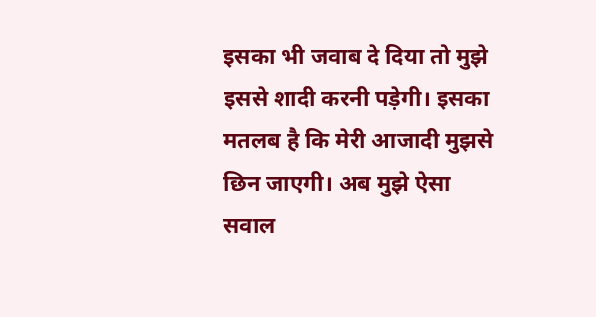इसका भी जवाब दे दिया तो मुझे इससे शादी करनी पड़ेगी। इसका मतलब है कि मेरी आजादी मुझसे छिन जाएगी। अब मुझे ऐसा सवाल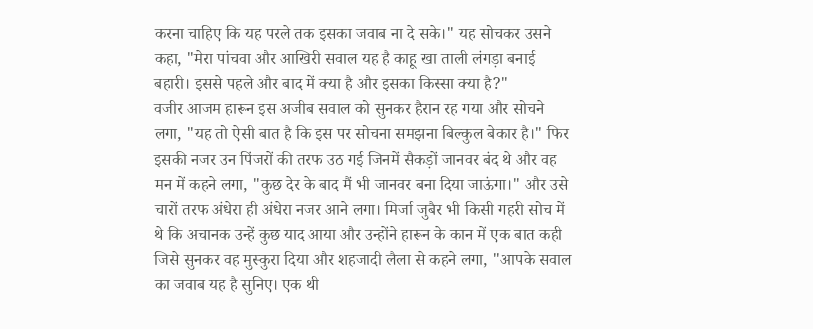करना चाहिए कि यह परले तक इसका जवाब ना दे सके।" यह सोचकर उसने कहा, "मेरा पांचवा और आखिरी सवाल यह है काहू खा ताली लंगड़ा बनाई बहारी। इससे पहले और बाद में क्या है और इसका किस्सा क्या है?"
वजीर आजम हारून इस अजीब सवाल को सुनकर हैरान रह गया और सोचने लगा, "यह तो ऐसी बात है कि इस पर सोचना समझना बिल्कुल बेकार है।" फिर इसकी नजर उन पिंजरों की तरफ उठ गई जिनमें सैकड़ों जानवर बंद थे और वह मन में कहने लगा, "कुछ देर के बाद मैं भी जानवर बना दिया जाऊंगा।" और उसे चारों तरफ अंधेरा ही अंधेरा नजर आने लगा। मिर्जा जुबैर भी किसी गहरी सोच में थे कि अचानक उन्हें कुछ याद आया और उन्होंने हारून के कान में एक बात कही जिसे सुनकर वह मुस्कुरा दिया और शहजादी लैला से कहने लगा, "आपके सवाल का जवाब यह है सुनिए। एक थी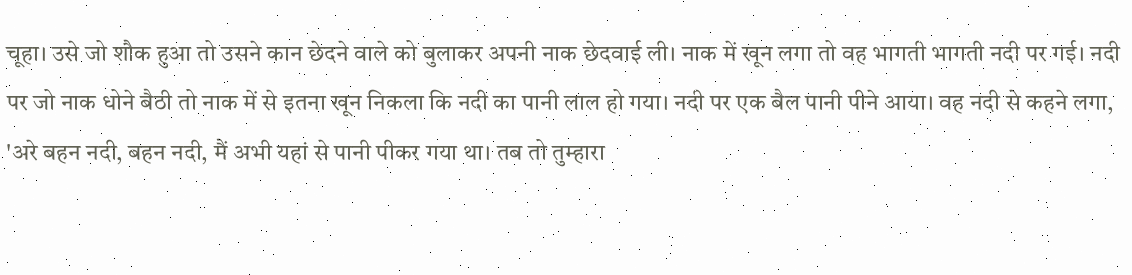चूहा। उसे जो शौक हुआ तो उसने कान छेदने वाले को बुलाकर अपनी नाक छेदवाई ली। नाक में खून लगा तो वह भागती भागती नदी पर गई। नदी पर जो नाक धोने बैठी तो नाक में से इतना खून निकला कि नदी का पानी लाल हो गया। नदी पर एक बैल पानी पीने आया। वह नदी से कहने लगा, 'अरे बहन नदी, बहन नदी, मैं अभी यहां से पानी पीकर गया था। तब तो तुम्हारा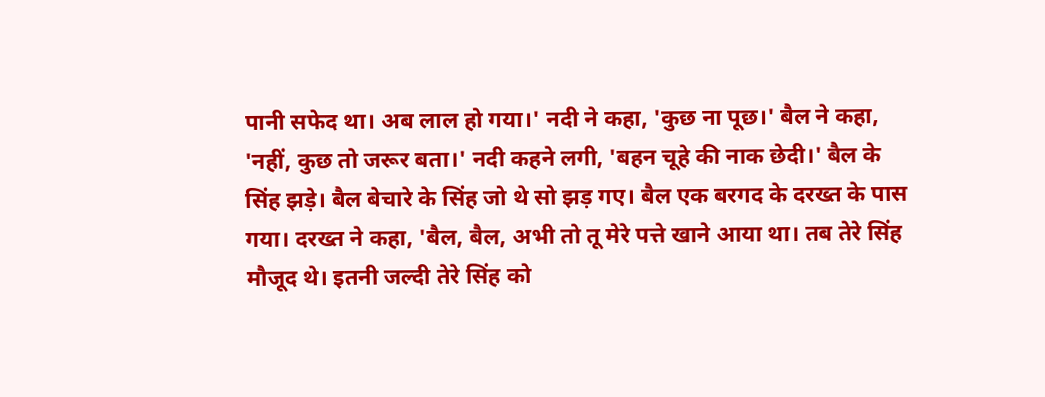पानी सफेद था। अब लाल हो गया।' नदी ने कहा, 'कुछ ना पूछ।' बैल ने कहा, 'नहीं, कुछ तो जरूर बता।' नदी कहने लगी, 'बहन चूहे की नाक छेदी।' बैल के सिंह झड़े। बैल बेचारे के सिंह जो थे सो झड़ गए। बैल एक बरगद के दरख्त के पास गया। दरख्त ने कहा, 'बैल, बैल, अभी तो तू मेरे पत्ते खाने आया था। तब तेरे सिंह मौजूद थे। इतनी जल्दी तेरे सिंह को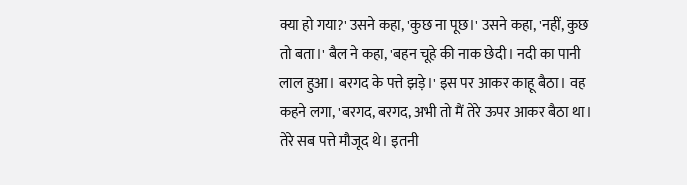क्या हो गया?' उसने कहा, 'कुछ ना पूछ।' उसने कहा, 'नहीं, कुछ तो बता।' बैल ने कहा, 'बहन चूहे की नाक छेदी। नदी का पानी लाल हुआ। बरगद के पत्ते झड़े।' इस पर आकर काहू बैठा। वह कहने लगा, 'बरगद, बरगद, अभी तो मैं तेरे ऊपर आकर बैठा था। तेरे सब पत्ते मौजूद थे। इतनी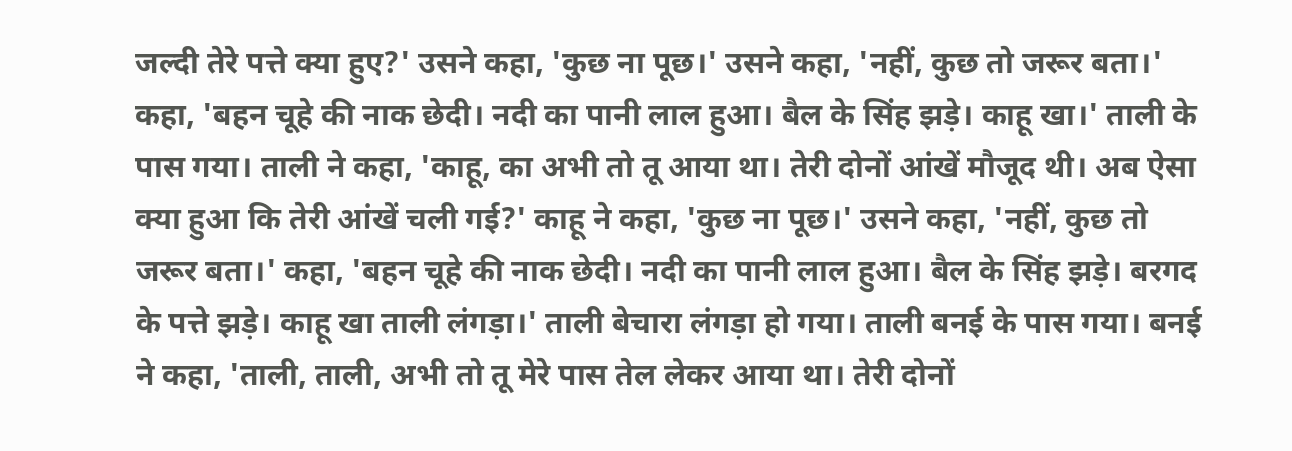जल्दी तेरे पत्ते क्या हुए?' उसने कहा, 'कुछ ना पूछ।' उसने कहा, 'नहीं, कुछ तो जरूर बता।' कहा, 'बहन चूहे की नाक छेदी। नदी का पानी लाल हुआ। बैल के सिंह झड़े। काहू खा।' ताली के पास गया। ताली ने कहा, 'काहू, का अभी तो तू आया था। तेरी दोनों आंखें मौजूद थी। अब ऐसा क्या हुआ कि तेरी आंखें चली गई?' काहू ने कहा, 'कुछ ना पूछ।' उसने कहा, 'नहीं, कुछ तो जरूर बता।' कहा, 'बहन चूहे की नाक छेदी। नदी का पानी लाल हुआ। बैल के सिंह झड़े। बरगद के पत्ते झड़े। काहू खा ताली लंगड़ा।' ताली बेचारा लंगड़ा हो गया। ताली बनई के पास गया। बनई ने कहा, 'ताली, ताली, अभी तो तू मेरे पास तेल लेकर आया था। तेरी दोनों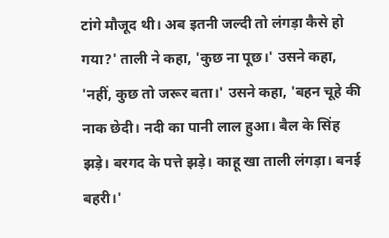टांगे मौजूद थी। अब इतनी जल्दी तो लंगड़ा कैसे हो गया?' ताली ने कहा, 'कुछ ना पूछ।' उसने कहा, 'नहीं, कुछ तो जरूर बता।' उसने कहा, 'बहन चूहे की नाक छेदी। नदी का पानी लाल हुआ। बैल के सिंह झड़े। बरगद के पत्ते झड़े। काहू खा ताली लंगड़ा। बनई बहरी।'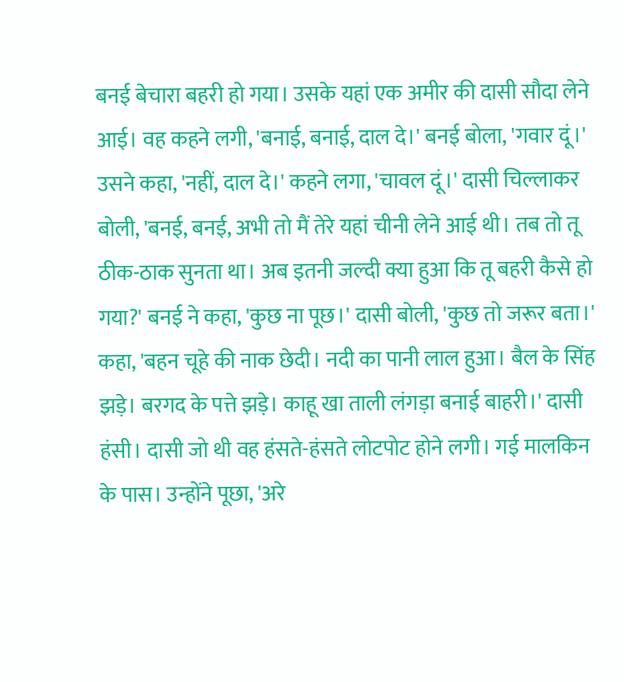बनई बेचारा बहरी हो गया। उसके यहां एक अमीर की दासी सौदा लेने आई। वह कहने लगी, 'बनाई, बनाई, दाल दे।' बनई बोला, 'गवार दूं।' उसने कहा, 'नहीं, दाल दे।' कहने लगा, 'चावल दूं।' दासी चिल्लाकर बोली, 'बनई, बनई, अभी तो मैं तेरे यहां चीनी लेने आई थी। तब तो तू ठीक-ठाक सुनता था। अब इतनी जल्दी क्या हुआ कि तू बहरी कैसे हो गया?' बनई ने कहा, 'कुछ ना पूछ।' दासी बोली, 'कुछ तो जरूर बता।' कहा, 'बहन चूहे की नाक छेदी। नदी का पानी लाल हुआ। बैल के सिंह झड़े। बरगद के पत्ते झड़े। काहू खा ताली लंगड़ा बनाई बाहरी।' दासी हंसी। दासी जो थी वह हंसते-हंसते लोटपोट होने लगी। गई मालकिन के पास। उन्होंने पूछा, 'अरे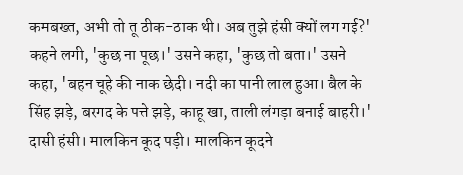कमबख्त, अभी तो तू ठीक-ठाक थी। अब तुझे हंसी क्यों लग गई?' कहने लगी, 'कुछ ना पूछ।' उसने कहा, 'कुछ तो बता।' उसने कहा, 'बहन चूहे की नाक छेदी। नदी का पानी लाल हुआ। बैल के सिंह झड़े, बरगद के पत्ते झड़े, काहू खा, ताली लंगड़ा बनाई बाहरी।' दासी हंसी। मालकिन कूद पड़ी। मालकिन कूदने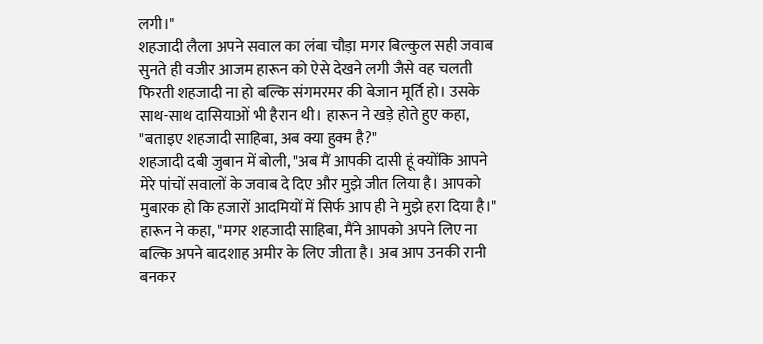लगी।"
शहजादी लैला अपने सवाल का लंबा चौड़ा मगर बिल्कुल सही जवाब सुनते ही वजीर आजम हारून को ऐसे देखने लगी जैसे वह चलती फिरती शहजादी ना हो बल्कि संगमरमर की बेजान मूर्ति हो। उसके साथ-साथ दासियाओं भी हैरान थी। हारून ने खड़े होते हुए कहा, "बताइए शहजादी साहिबा, अब क्या हुक्म है?"
शहजादी दबी जुबान में बोली, "अब मैं आपकी दासी हूं क्योंकि आपने मेरे पांचों सवालों के जवाब दे दिए और मुझे जीत लिया है। आपको मुबारक हो कि हजारों आदमियों में सिर्फ आप ही ने मुझे हरा दिया है।"
हारून ने कहा, "मगर शहजादी साहिबा, मैंने आपको अपने लिए ना बल्कि अपने बादशाह अमीर के लिए जीता है। अब आप उनकी रानी बनकर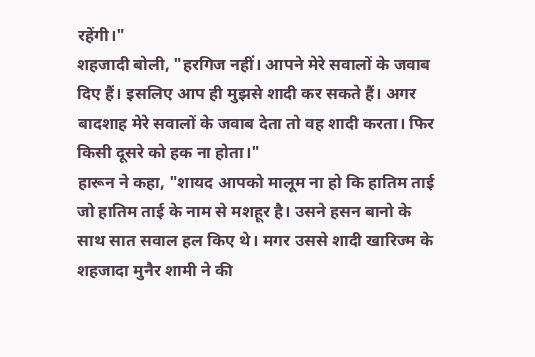रहेंगी।"
शहजादी बोली, "हरगिज नहीं। आपने मेरे सवालों के जवाब दिए हैं। इसलिए आप ही मुझसे शादी कर सकते हैं। अगर बादशाह मेरे सवालों के जवाब देता तो वह शादी करता। फिर किसी दूसरे को हक ना होता।"
हारून ने कहा, "शायद आपको मालूम ना हो कि हातिम ताई जो हातिम ताई के नाम से मशहूर है। उसने हसन बानो के साथ सात सवाल हल किए थे। मगर उससे शादी खारिज्म के शहजादा मुनैर शामी ने की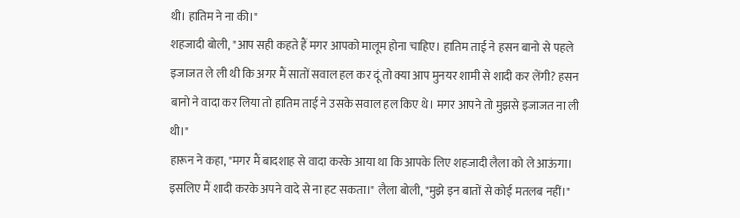थी। हातिम ने ना की।"
शहजादी बोली, "आप सही कहते हैं मगर आपको मालूम होना चाहिए। हातिम ताई ने हसन बानो से पहले इजाजत ले ली थी कि अगर मैं सातों सवाल हल कर दूं तो क्या आप मुनयर शामी से शादी कर लेंगी? हसन बानो ने वादा कर लिया तो हातिम ताई ने उसके सवाल हल किए थे। मगर आपने तो मुझसे इजाजत ना ली थी।"
हारून ने कहा, "मगर मैं बादशाह से वादा करके आया था कि आपके लिए शहजादी लैला को ले आऊंगा। इसलिए मैं शादी करके अपने वादे से ना हट सकता।" लैला बोली, "मुझे इन बातों से कोई मतलब नहीं।"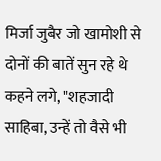मिर्जा जुबैर जो खामोशी से दोनों की बातें सुन रहे थे कहने लगे, "शहजादी साहिबा, उन्हें तो वैसे भी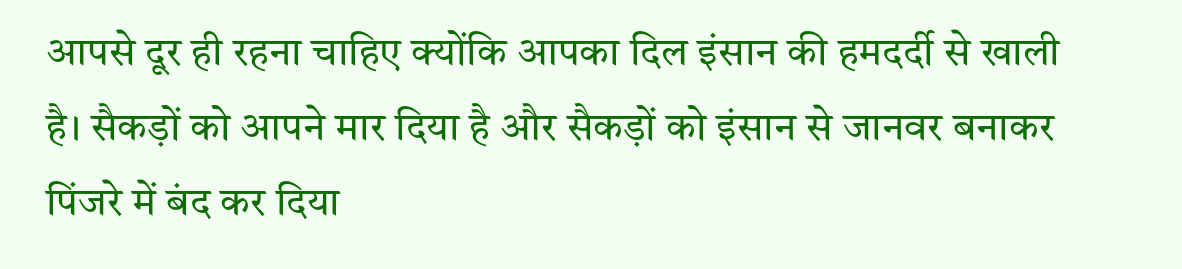आपसे दूर ही रहना चाहिए क्योंकि आपका दिल इंसान की हमदर्दी से खाली है। सैकड़ों को आपने मार दिया है और सैकड़ों को इंसान से जानवर बनाकर पिंजरे में बंद कर दिया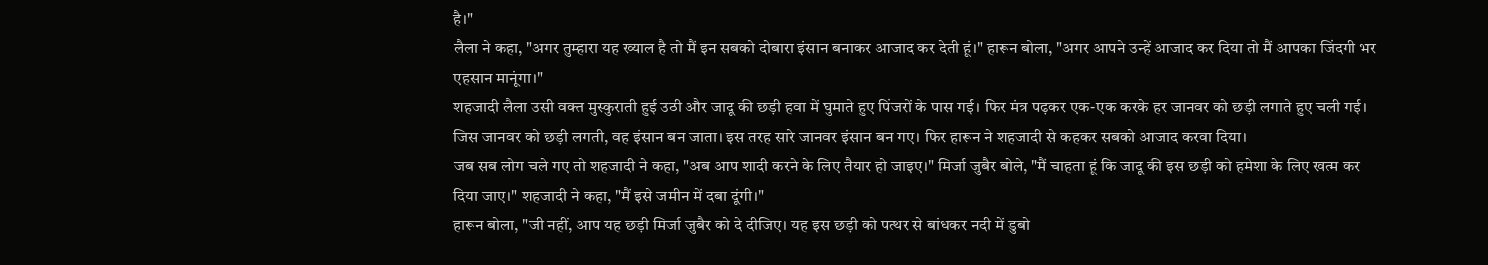है।"
लैला ने कहा, "अगर तुम्हारा यह ख्याल है तो मैं इन सबको दोबारा इंसान बनाकर आजाद कर देती हूं।" हारून बोला, "अगर आपने उन्हें आजाद कर दिया तो मैं आपका जिंदगी भर एहसान मानूंगा।"
शहजादी लैला उसी वक्त मुस्कुराती हुई उठी और जादू की छड़ी हवा में घुमाते हुए पिंजरों के पास गई। फिर मंत्र पढ़कर एक-एक करके हर जानवर को छड़ी लगाते हुए चली गई। जिस जानवर को छड़ी लगती, वह इंसान बन जाता। इस तरह सारे जानवर इंसान बन गए। फिर हारून ने शहजादी से कहकर सबको आजाद करवा दिया।
जब सब लोग चले गए तो शहजादी ने कहा, "अब आप शादी करने के लिए तैयार हो जाइए।" मिर्जा जुबैर बोले, "मैं चाहता हूं कि जादू की इस छड़ी को हमेशा के लिए खत्म कर दिया जाए।" शहजादी ने कहा, "मैं इसे जमीन में दबा दूंगी।"
हारून बोला, "जी नहीं, आप यह छड़ी मिर्जा जुबैर को दे दीजिए। यह इस छड़ी को पत्थर से बांधकर नदी में डुबो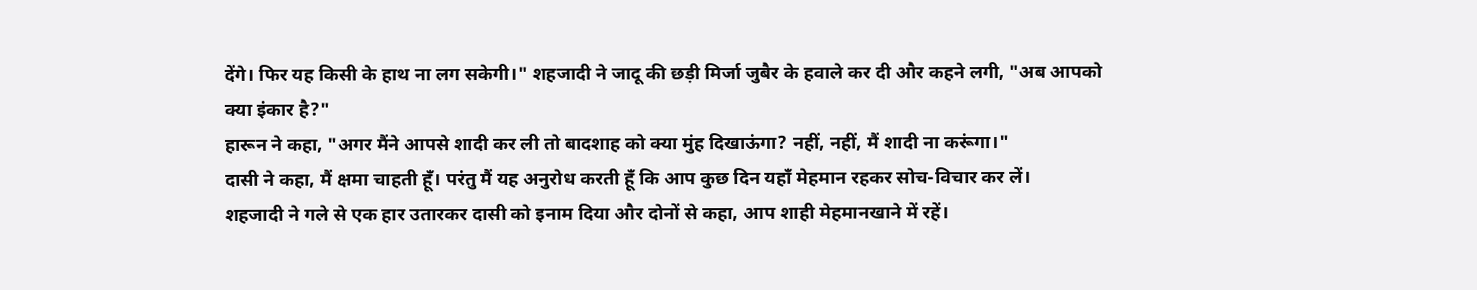देंगे। फिर यह किसी के हाथ ना लग सकेगी।" शहजादी ने जादू की छड़ी मिर्जा जुबैर के हवाले कर दी और कहने लगी, "अब आपको क्या इंकार है?"
हारून ने कहा, "अगर मैंने आपसे शादी कर ली तो बादशाह को क्या मुंह दिखाऊंगा? नहीं, नहीं, मैं शादी ना करूंगा।"
दासी ने कहा, मैं क्षमा चाहती हूँ। परंतु मैं यह अनुरोध करती हूँ कि आप कुछ दिन यहाँ मेहमान रहकर सोच-विचार कर लें।
शहजादी ने गले से एक हार उतारकर दासी को इनाम दिया और दोनों से कहा, आप शाही मेहमानखाने में रहें।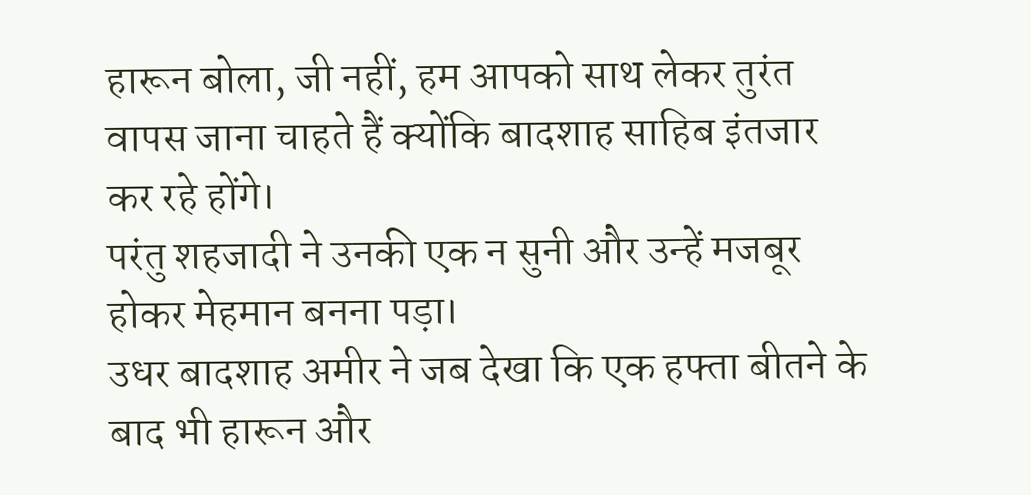हारून बोला, जी नहीं, हम आपको साथ लेकर तुरंत वापस जाना चाहते हैं क्योंकि बादशाह साहिब इंतजार कर रहे होंगे।
परंतु शहजादी ने उनकी एक न सुनी और उन्हें मजबूर होकर मेहमान बनना पड़ा।
उधर बादशाह अमीर ने जब देखा कि एक हफ्ता बीतने के बाद भी हारून और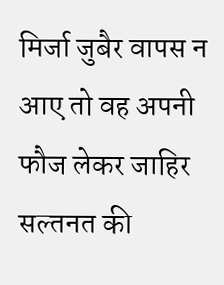मिर्जा जुबैर वापस न आए तो वह अपनी फौज लेकर जाहिर सल्तनत की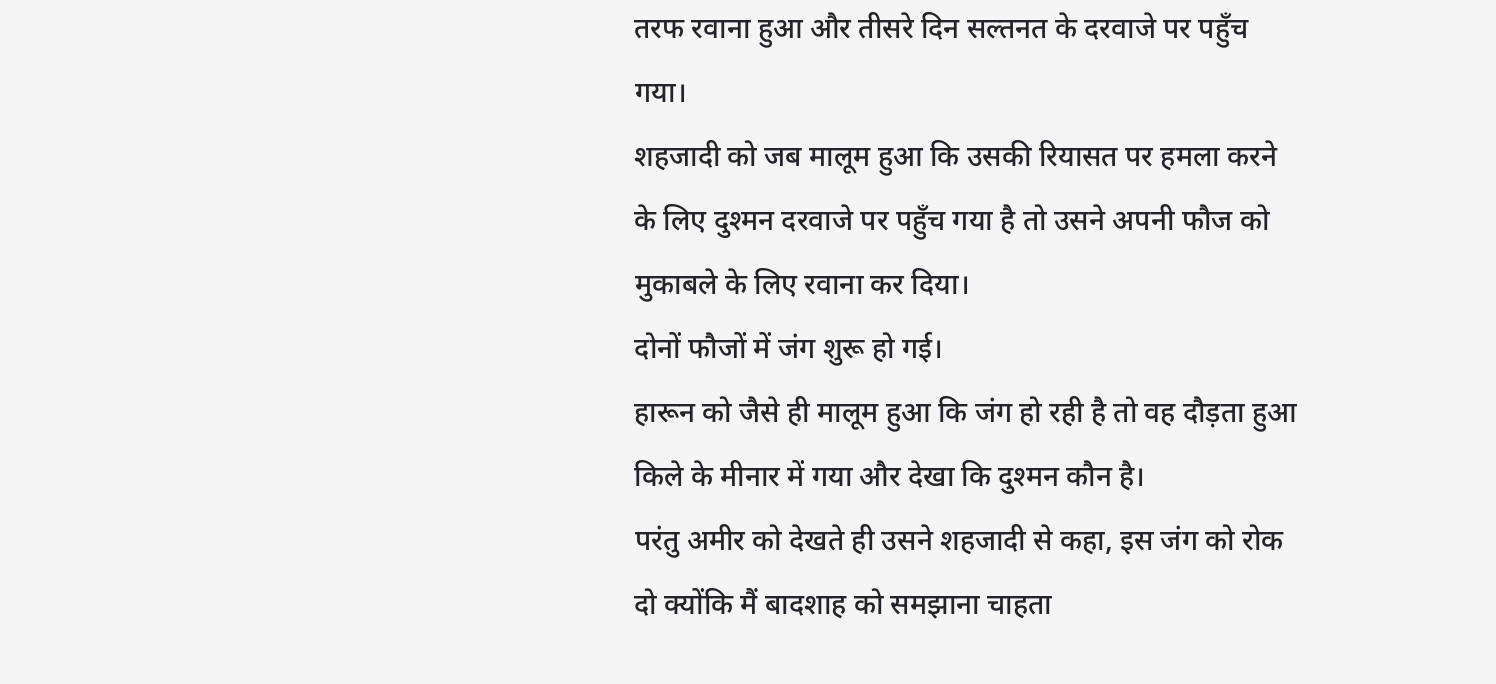तरफ रवाना हुआ और तीसरे दिन सल्तनत के दरवाजे पर पहुँच गया।
शहजादी को जब मालूम हुआ कि उसकी रियासत पर हमला करने के लिए दुश्मन दरवाजे पर पहुँच गया है तो उसने अपनी फौज को मुकाबले के लिए रवाना कर दिया।
दोनों फौजों में जंग शुरू हो गई।
हारून को जैसे ही मालूम हुआ कि जंग हो रही है तो वह दौड़ता हुआ किले के मीनार में गया और देखा कि दुश्मन कौन है।
परंतु अमीर को देखते ही उसने शहजादी से कहा, इस जंग को रोक दो क्योंकि मैं बादशाह को समझाना चाहता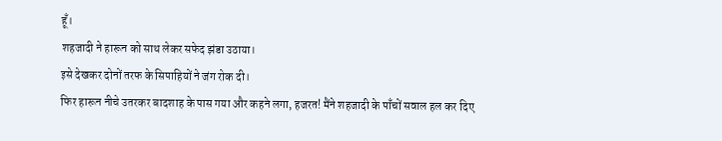हूँ।
शहजादी ने हारून को साथ लेकर सफेद झंडा उठाया।
इसे देखकर दोनों तरफ के सिपाहियों ने जंग रोक दी।
फिर हारून नीचे उतरकर बादशाह के पास गया और कहने लगा, हजरत! मैंने शहजादी के पाँचों सवाल हल कर दिए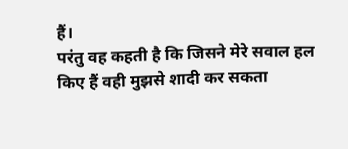हैं।
परंतु वह कहती है कि जिसने मेरे सवाल हल किए हैं वही मुझसे शादी कर सकता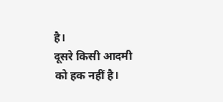है।
दूसरे किसी आदमी को हक नहीं है।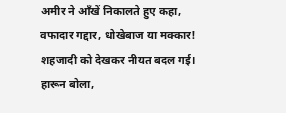अमीर ने आँखें निकालते हुए कहा, वफादार गद्दार, धोखेबाज या मक्कार! शहजादी को देखकर नीयत बदल गई।
हारून बोला,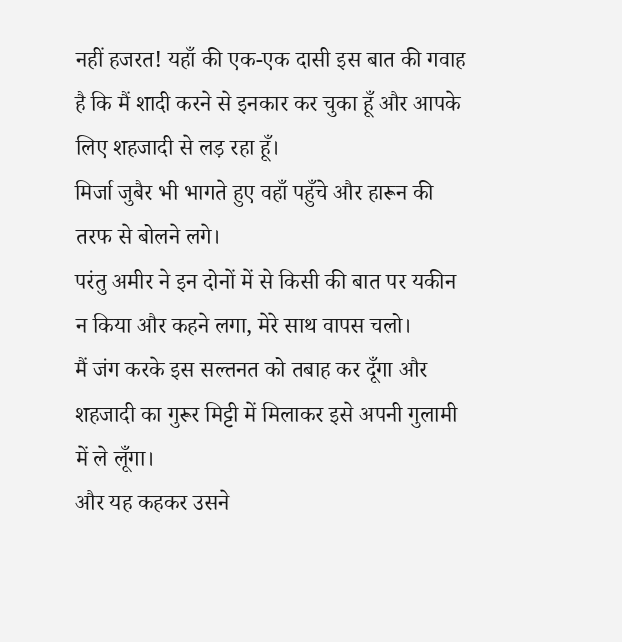नहीं हजरत! यहाँ की एक-एक दासी इस बात की गवाह है कि मैं शादी करने से इनकार कर चुका हूँ और आपके लिए शहजादी से लड़ रहा हूँ।
मिर्जा जुबैर भी भागते हुए वहाँ पहुँचे और हारून की तरफ से बोलने लगे।
परंतु अमीर ने इन दोनों में से किसी की बात पर यकीन न किया और कहने लगा, मेरे साथ वापस चलो।
मैं जंग करके इस सल्तनत को तबाह कर दूँगा और शहजादी का गुरूर मिट्टी में मिलाकर इसे अपनी गुलामी में ले लूँगा।
और यह कहकर उसने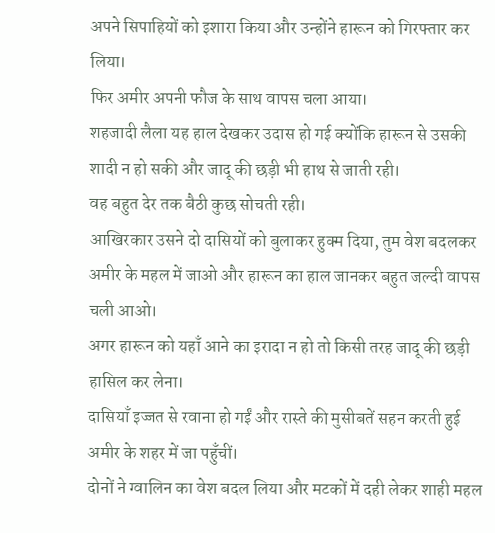अपने सिपाहियों को इशारा किया और उन्होंने हारून को गिरफ्तार कर लिया।
फिर अमीर अपनी फौज के साथ वापस चला आया।
शहजादी लैला यह हाल देखकर उदास हो गई क्योंकि हारून से उसकी शादी न हो सकी और जादू की छड़ी भी हाथ से जाती रही।
वह बहुत देर तक बैठी कुछ सोचती रही।
आखिरकार उसने दो दासियों को बुलाकर हुक्म दिया, तुम वेश बदलकर अमीर के महल में जाओ और हारून का हाल जानकर बहुत जल्दी वापस चली आओ।
अगर हारून को यहाँ आने का इरादा न हो तो किसी तरह जादू की छड़ी हासिल कर लेना।
दासियाँ इज्जत से रवाना हो गईं और रास्ते की मुसीबतें सहन करती हुई अमीर के शहर में जा पहुँचीं।
दोनों ने ग्वालिन का वेश बदल लिया और मटकों में दही लेकर शाही महल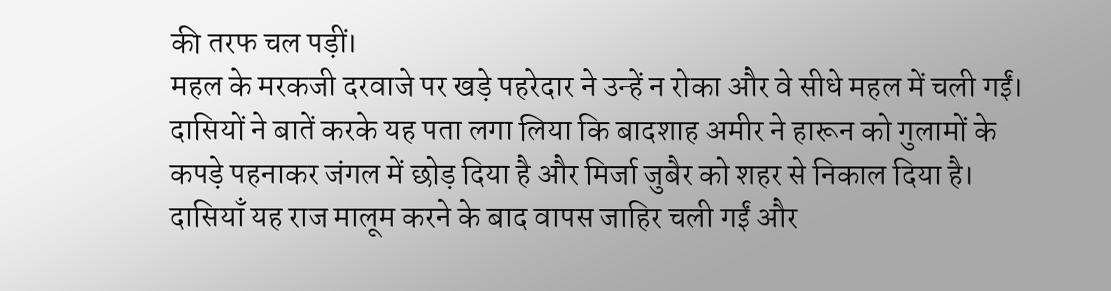की तरफ चल पड़ीं।
महल के मरकजी दरवाजे पर खड़े पहरेदार ने उन्हें न रोका और वे सीधे महल में चली गईं।
दासियों ने बातें करके यह पता लगा लिया कि बादशाह अमीर ने हारून को गुलामों के कपड़े पहनाकर जंगल में छोड़ दिया है और मिर्जा जुबैर को शहर से निकाल दिया है।
दासियाँ यह राज मालूम करने के बाद वापस जाहिर चली गईं और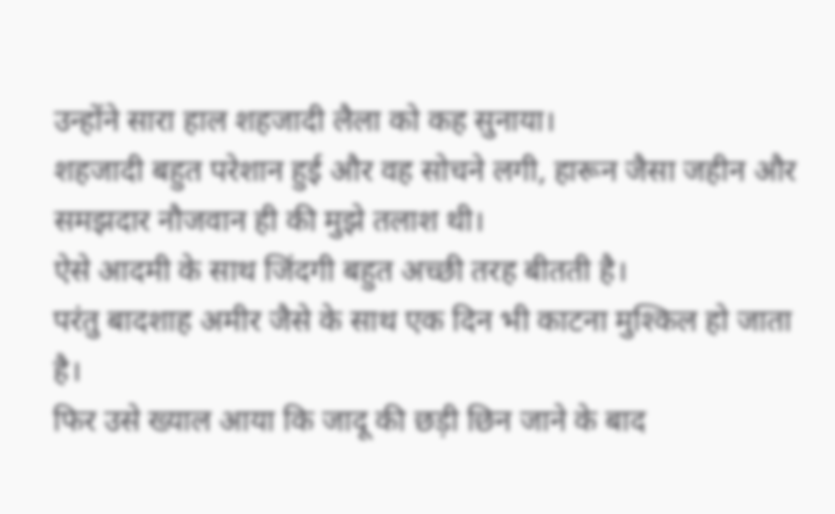उन्होंने सारा हाल शहजादी लैला को कह सुनाया।
शहजादी बहुत परेशान हुई और वह सोचने लगी, हारून जैसा जहीन और समझदार नौजवान ही की मुझे तलाश थी।
ऐसे आदमी के साथ जिंदगी बहुत अच्छी तरह बीतती है।
परंतु बादशाह अमीर जैसे के साथ एक दिन भी काटना मुश्किल हो जाता है।
फिर उसे ख्याल आया कि जादू की छड़ी छिन जाने के बाद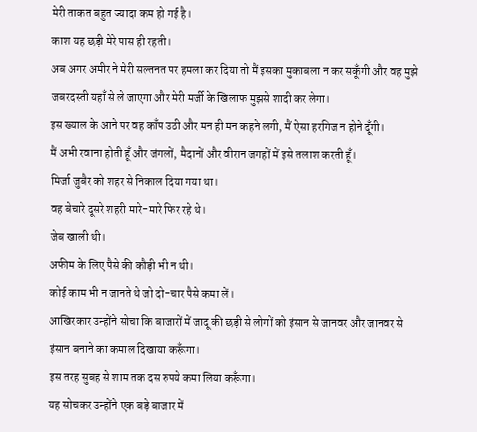मेरी ताकत बहुत ज्यादा कम हो गई है।
काश यह छड़ी मेरे पास ही रहती।
अब अगर अमीर ने मेरी सल्तनत पर हमला कर दिया तो मैं इसका मुकाबला न कर सकूँगी और वह मुझे जबरदस्ती यहाँ से ले जाएगा और मेरी मर्जी के खिलाफ मुझसे शादी कर लेगा।
इस ख्याल के आने पर वह काँप उठी और मन ही मन कहने लगी, मैं ऐसा हरगिज न होने दूँगी।
मैं अभी रवाना होती हूँ और जंगलों, मैदानों और वीरान जगहों में इसे तलाश करती हूँ।
मिर्जा जुबैर को शहर से निकाल दिया गया था।
वह बेचारे दूसरे शहरी मारे-मारे फिर रहे थे।
जेब खाली थी।
अफीम के लिए पैसे की कौड़ी भी न थी।
कोई काम भी न जानते थे जो दो-चार पैसे कमा लें।
आखिरकार उन्होंने सोचा कि बाजारों में जादू की छड़ी से लोगों को इंसान से जानवर और जानवर से इंसान बनाने का कमाल दिखाया करूँगा।
इस तरह सुबह से शाम तक दस रुपये कमा लिया करूँगा।
यह सोचकर उन्होंने एक बड़े बाजार में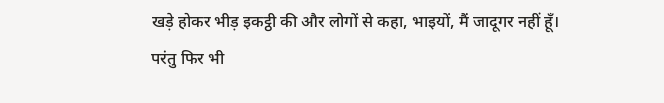खड़े होकर भीड़ इकट्ठी की और लोगों से कहा, भाइयों, मैं जादूगर नहीं हूँ।
परंतु फिर भी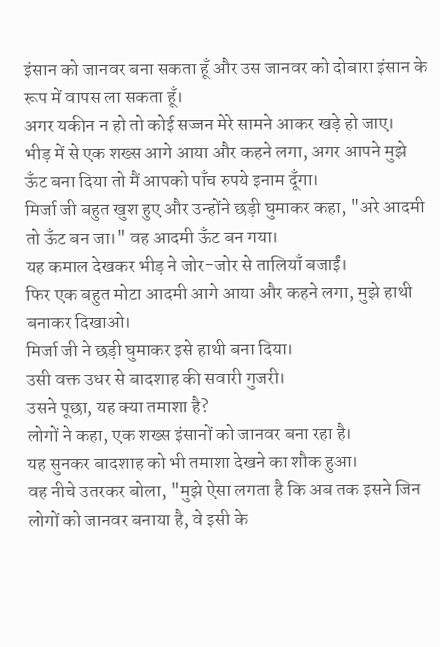इंसान को जानवर बना सकता हूँ और उस जानवर को दोबारा इंसान के रूप में वापस ला सकता हूँ।
अगर यकीन न हो तो कोई सज्जन मेरे सामने आकर खड़े हो जाए।
भीड़ में से एक शख्स आगे आया और कहने लगा, अगर आपने मुझे ऊँट बना दिया तो मैं आपको पाँच रुपये इनाम दूँगा।
मिर्जा जी बहुत खुश हुए और उन्होंने छड़ी घुमाकर कहा, "अरे आदमी तो ऊँट बन जा।" वह आदमी ऊँट बन गया।
यह कमाल देखकर भीड़ ने जोर-जोर से तालियाँ बजाईं।
फिर एक बहुत मोटा आदमी आगे आया और कहने लगा, मुझे हाथी बनाकर दिखाओ।
मिर्जा जी ने छड़ी घुमाकर इसे हाथी बना दिया।
उसी वक्त उधर से बादशाह की सवारी गुजरी।
उसने पूछा, यह क्या तमाशा है?
लोगों ने कहा, एक शख्स इंसानों को जानवर बना रहा है।
यह सुनकर बादशाह को भी तमाशा देखने का शौक हुआ।
वह नीचे उतरकर बोला, "मुझे ऐसा लगता है कि अब तक इसने जिन लोगों को जानवर बनाया है, वे इसी के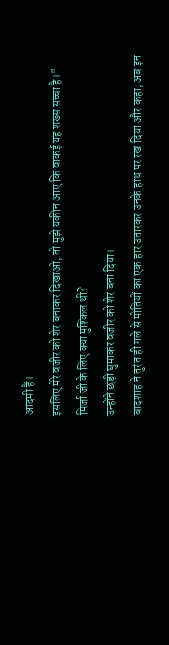आदमी हैं।
इसलिए मेरे वजीर को शेर बनाकर दिखाओ, तो मुझे यकीन आए कि वाकई यह शख्स सच्चा है।"
मिर्जा जी के लिए क्या मुश्किल थी?
उन्होंने छड़ी घुमाकर वजीर को शेर बना दिया।
बादशाह ने तुरंत ही गले से मोतियों का एक हार उतारकर उनके हाथ पर रख दिया और कहा, अब इन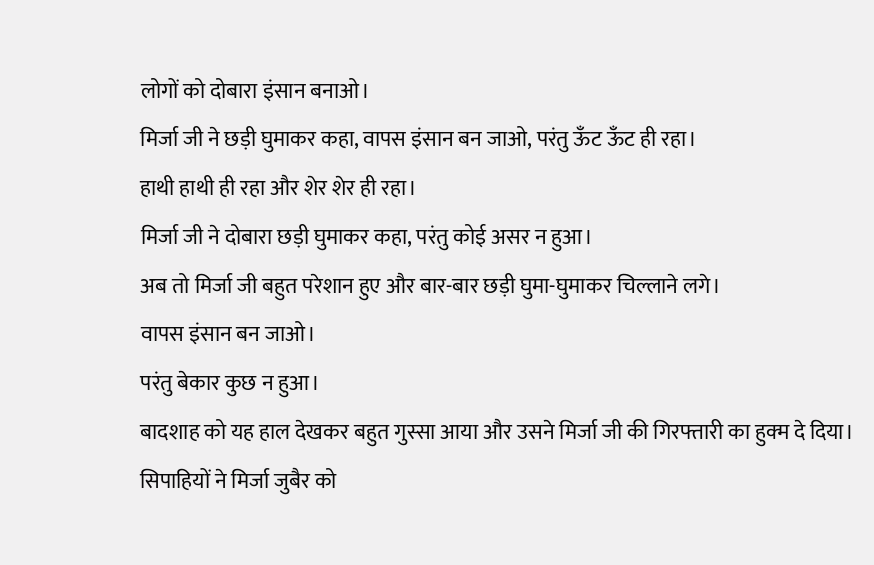लोगों को दोबारा इंसान बनाओ।
मिर्जा जी ने छड़ी घुमाकर कहा, वापस इंसान बन जाओ, परंतु ऊँट ऊँट ही रहा।
हाथी हाथी ही रहा और शेर शेर ही रहा।
मिर्जा जी ने दोबारा छड़ी घुमाकर कहा, परंतु कोई असर न हुआ।
अब तो मिर्जा जी बहुत परेशान हुए और बार-बार छड़ी घुमा-घुमाकर चिल्लाने लगे।
वापस इंसान बन जाओ।
परंतु बेकार कुछ न हुआ।
बादशाह को यह हाल देखकर बहुत गुस्सा आया और उसने मिर्जा जी की गिरफ्तारी का हुक्म दे दिया।
सिपाहियों ने मिर्जा जुबैर को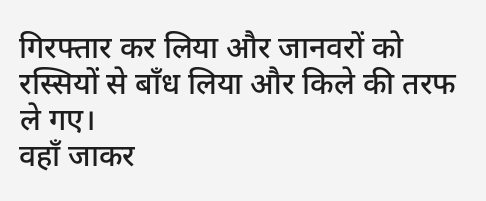गिरफ्तार कर लिया और जानवरों को रस्सियों से बाँध लिया और किले की तरफ ले गए।
वहाँ जाकर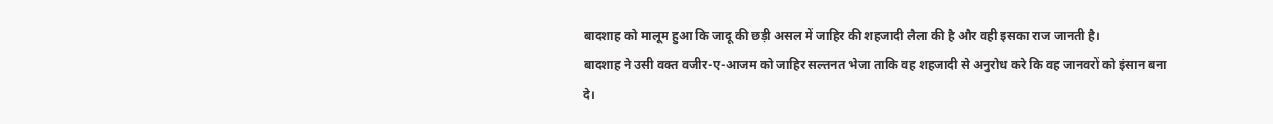बादशाह को मालूम हुआ कि जादू की छड़ी असल में जाहिर की शहजादी लैला की है और वही इसका राज जानती है।
बादशाह ने उसी वक्त वजीर-ए-आजम को जाहिर सल्तनत भेजा ताकि वह शहजादी से अनुरोध करे कि वह जानवरों को इंसान बना दे।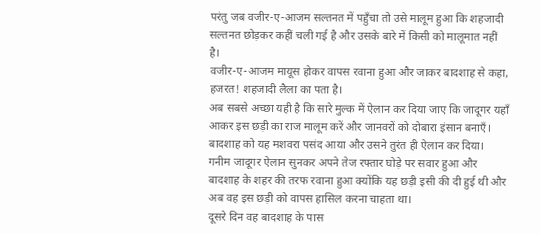परंतु जब वजीर-ए-आजम सल्तनत में पहुँचा तो उसे मालूम हुआ कि शहजादी सल्तनत छोड़कर कहीं चली गई है और उसके बारे में किसी को मालूमात नहीं है।
वजीर-ए-आजम मायूस होकर वापस रवाना हुआ और जाकर बादशाह से कहा, हजरत! शहजादी लैला का पता है।
अब सबसे अच्छा यही है कि सारे मुल्क में ऐलान कर दिया जाए कि जादूगर यहाँ आकर इस छड़ी का राज मालूम करें और जानवरों को दोबारा इंसान बनाएँ।
बादशाह को यह मशवरा पसंद आया और उसने तुरंत ही ऐलान कर दिया।
गनीम जादूगर ऐलान सुनकर अपने तेज रफ्तार घोड़े पर सवार हुआ और बादशाह के शहर की तरफ रवाना हुआ क्योंकि यह छड़ी इसी की दी हुई थी और अब वह इस छड़ी को वापस हासिल करना चाहता था।
दूसरे दिन वह बादशाह के पास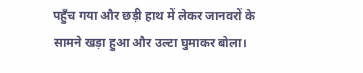पहुँच गया और छड़ी हाथ में लेकर जानवरों के सामने खड़ा हुआ और उल्टा घुमाकर बोला।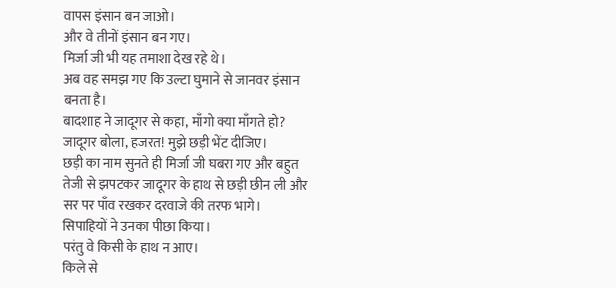वापस इंसान बन जाओ।
और वे तीनों इंसान बन गए।
मिर्जा जी भी यह तमाशा देख रहे थे।
अब वह समझ गए कि उल्टा घुमाने से जानवर इंसान बनता है।
बादशाह ने जादूगर से कहा, माँगो क्या माँगते हो?
जादूगर बोला, हजरत! मुझे छड़ी भेंट दीजिए।
छड़ी का नाम सुनते ही मिर्जा जी घबरा गए और बहुत तेजी से झपटकर जादूगर के हाथ से छड़ी छीन ली और सर पर पाँव रखकर दरवाजे की तरफ भागे।
सिपाहियों ने उनका पीछा किया।
परंतु वे किसी के हाथ न आए।
किले से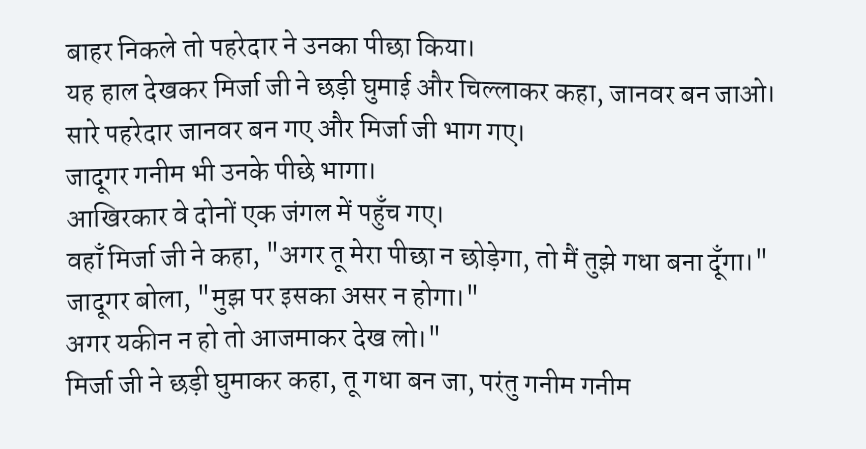बाहर निकले तो पहरेदार ने उनका पीछा किया।
यह हाल देखकर मिर्जा जी ने छड़ी घुमाई और चिल्लाकर कहा, जानवर बन जाओ।
सारे पहरेदार जानवर बन गए और मिर्जा जी भाग गए।
जादूगर गनीम भी उनके पीछे भागा।
आखिरकार वे दोनों एक जंगल में पहुँच गए।
वहाँ मिर्जा जी ने कहा, "अगर तू मेरा पीछा न छोड़ेगा, तो मैं तुझे गधा बना दूँगा।"
जादूगर बोला, "मुझ पर इसका असर न होगा।"
अगर यकीन न हो तो आजमाकर देख लो।"
मिर्जा जी ने छड़ी घुमाकर कहा, तू गधा बन जा, परंतु गनीम गनीम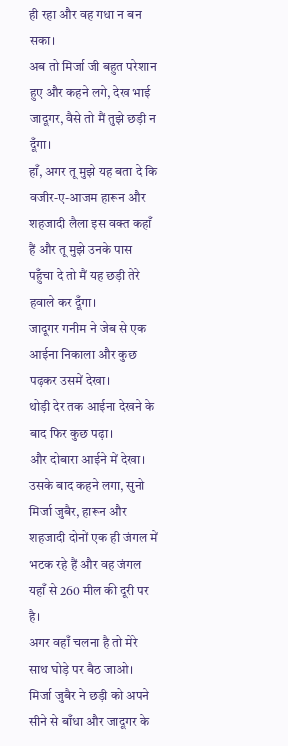ही रहा और वह गधा न बन सका।
अब तो मिर्जा जी बहुत परेशान हुए और कहने लगे, देख भाई जादूगर, वैसे तो मैं तुझे छड़ी न दूँगा।
हाँ, अगर तू मुझे यह बता दे कि वजीर-ए-आजम हारून और शहजादी लैला इस वक्त कहाँ हैं और तू मुझे उनके पास पहुँचा दे तो मैं यह छड़ी तेरे हवाले कर दूँगा।
जादूगर गनीम ने जेब से एक आईना निकाला और कुछ पढ़कर उसमें देखा।
थोड़ी देर तक आईना देखने के बाद फिर कुछ पढ़ा।
और दोबारा आईने में देखा।
उसके बाद कहने लगा, सुनो मिर्जा जुबैर, हारून और शहजादी दोनों एक ही जंगल में भटक रहे हैं और वह जंगल यहाँ से 260 मील की दूरी पर है।
अगर वहाँ चलना है तो मेरे साथ घोड़े पर बैठ जाओ।
मिर्जा जुबैर ने छड़ी को अपने सीने से बाँधा और जादूगर के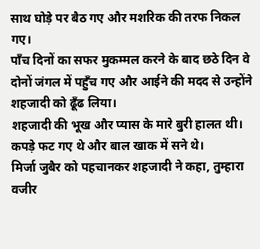साथ घोड़े पर बैठ गए और मशरिक की तरफ निकल गए।
पाँच दिनों का सफर मुकम्मल करने के बाद छठे दिन वे दोनों जंगल में पहुँच गए और आईने की मदद से उन्होंने शहजादी को ढूँढ लिया।
शहजादी की भूख और प्यास के मारे बुरी हालत थी।
कपड़े फट गए थे और बाल खाक में सने थे।
मिर्जा जुबैर को पहचानकर शहजादी ने कहा, तुम्हारा वजीर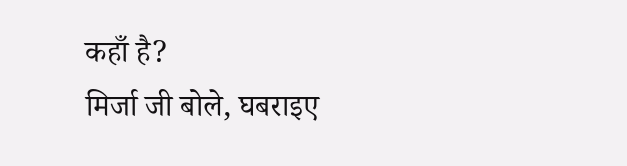कहाँ है?
मिर्जा जी बोले, घबराइए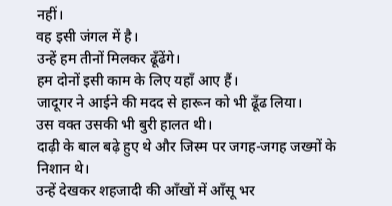नहीं।
वह इसी जंगल में है।
उन्हें हम तीनों मिलकर ढूँढेंगे।
हम दोनों इसी काम के लिए यहाँ आए हैं।
जादूगर ने आईने की मदद से हारून को भी ढूँढ लिया।
उस वक्त उसकी भी बुरी हालत थी।
दाढ़ी के बाल बढ़े हुए थे और जिस्म पर जगह-जगह जख्मों के निशान थे।
उन्हें देखकर शहजादी की आँखों में आँसू भर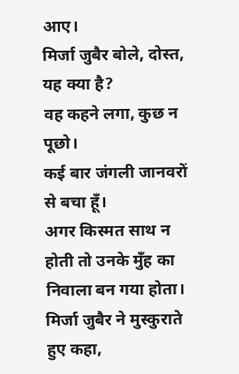आए।
मिर्जा जुबैर बोले, दोस्त, यह क्या है?
वह कहने लगा, कुछ न पूछो।
कई बार जंगली जानवरों से बचा हूँ।
अगर किस्मत साथ न होती तो उनके मुँह का निवाला बन गया होता।
मिर्जा जुबैर ने मुस्कुराते हुए कहा,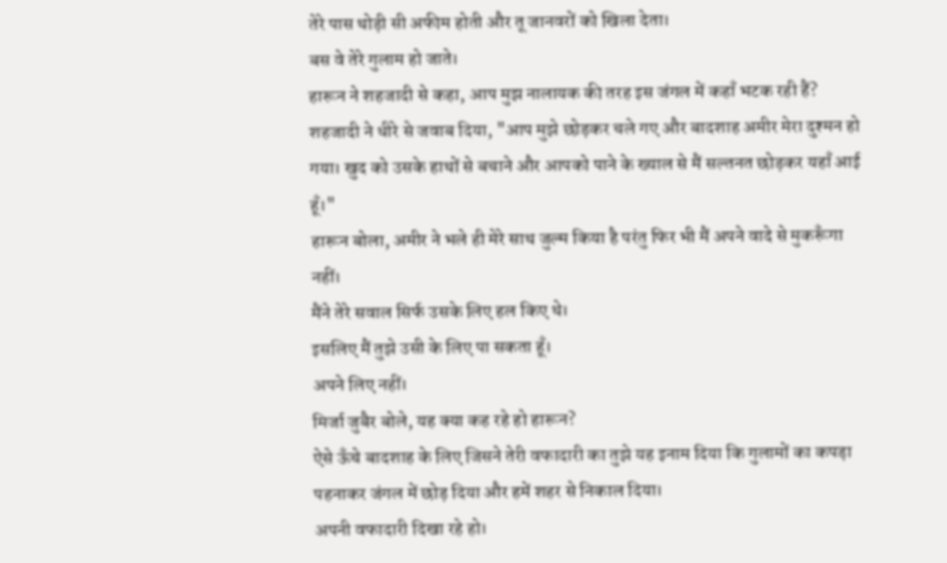तेरे पास थोड़ी सी अफीम होती और तू जानवरों को खिला देता।
बस वे तेरे गुलाम हो जाते।
हारून ने शहजादी से कहा, आप मुझ नालायक की तरह इस जंगल में कहाँ भटक रही हैं?
शहजादी ने धीरे से जवाब दिया, "आप मुझे छोड़कर चले गए और बादशाह अमीर मेरा दुश्मन हो गया। खुद को उसके हाथों से बचाने और आपको पाने के ख्याल से मैं सल्तनत छोड़कर यहाँ आई हूँ।"
हारून बोला, अमीर ने भले ही मेरे साथ जुल्म किया है परंतु फिर भी मैं अपने वादे से मुकरूँगा नहीं।
मैंने तेरे सवाल सिर्फ उसके लिए हल किए थे।
इसलिए मैं तुझे उसी के लिए पा सकता हूँ।
अपने लिए नहीं।
मिर्जा जुबैर बोले, यह क्या कह रहे हो हारून?
ऐसे ऊँचे बादशाह के लिए जिसने तेरी वफादारी का तुझे यह इनाम दिया कि गुलामों का कपड़ा पहनाकर जंगल में छोड़ दिया और हमें शहर से निकाल दिया।
अपनी वफादारी दिखा रहे हो।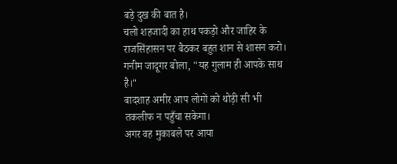बड़े दुख की बात है।
चलो शहजादी का हाथ पकड़ो और जाहिर के राजसिंहासन पर बैठकर बहुत शान से शासन करो।
गनीम जादूगर बोला, "यह गुलाम ही आपके साथ है।"
बादशाह अमीर आप लोगों को थोड़ी सी भी तकलीफ न पहुँचा सकेगा।
अगर वह मुकाबले पर आया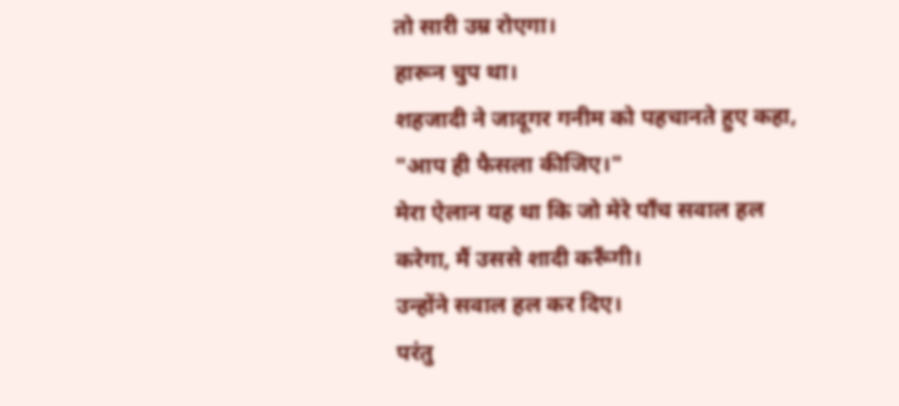तो सारी उम्र रोएगा।
हारून चुप था।
शहजादी ने जादूगर गनीम को पहचानते हुए कहा, "आप ही फैसला कीजिए।"
मेरा ऐलान यह था कि जो मेरे पाँच सवाल हल करेगा, मैं उससे शादी करूँगी।
उन्होंने सवाल हल कर दिए।
परंतु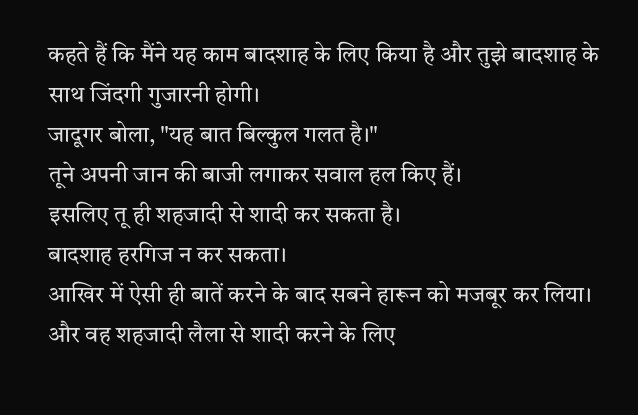कहते हैं कि मैंने यह काम बादशाह के लिए किया है और तुझे बादशाह के साथ जिंदगी गुजारनी होगी।
जादूगर बोला, "यह बात बिल्कुल गलत है।"
तूने अपनी जान की बाजी लगाकर सवाल हल किए हैं।
इसलिए तू ही शहजादी से शादी कर सकता है।
बादशाह हरगिज न कर सकता।
आखिर में ऐसी ही बातें करने के बाद सबने हारून को मजबूर कर लिया।
और वह शहजादी लैला से शादी करने के लिए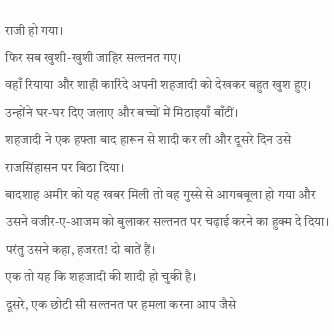राजी हो गया।
फिर सब खुशी-खुशी जाहिर सल्तनत गए।
वहाँ रियाया और शाही कारिंदे अपनी शहजादी को देखकर बहुत खुश हुए।
उन्होंने घर-घर दिए जलाए और बच्चों में मिठाइयाँ बाँटीं।
शहजादी ने एक हफ्ता बाद हारून से शादी कर ली और दूसरे दिन उसे राजसिंहासन पर बिठा दिया।
बादशाह अमीर को यह खबर मिली तो वह गुस्से से आगबबूला हो गया और उसने वजीर-ए-आजम को बुलाकर सल्तनत पर चढ़ाई करने का हुक्म दे दिया।
परंतु उसने कहा, हजरत! दो बातें हैं।
एक तो यह कि शहजादी की शादी हो चुकी है।
दूसरे, एक छोटी सी सल्तनत पर हमला करना आप जैसे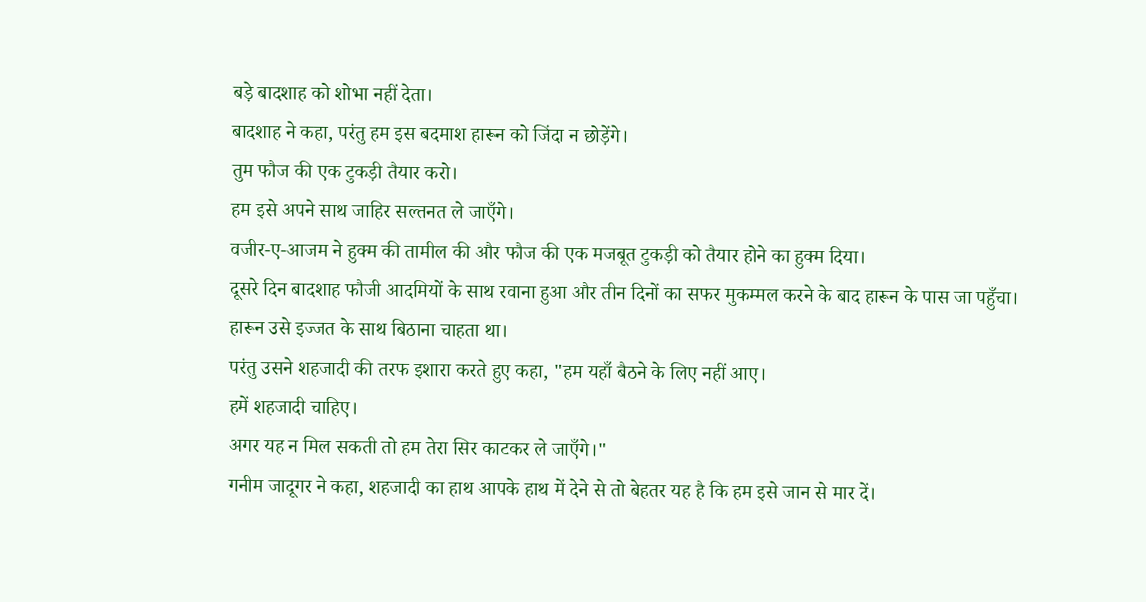बड़े बादशाह को शोभा नहीं देता।
बादशाह ने कहा, परंतु हम इस बदमाश हारून को जिंदा न छोड़ेंगे।
तुम फौज की एक टुकड़ी तैयार करो।
हम इसे अपने साथ जाहिर सल्तनत ले जाएँगे।
वजीर-ए-आजम ने हुक्म की तामील की और फौज की एक मजबूत टुकड़ी को तैयार होने का हुक्म दिया।
दूसरे दिन बादशाह फौजी आदमियों के साथ रवाना हुआ और तीन दिनों का सफर मुकम्मल करने के बाद हारून के पास जा पहुँचा।
हारून उसे इज्जत के साथ बिठाना चाहता था।
परंतु उसने शहजादी की तरफ इशारा करते हुए कहा, "हम यहाँ बैठने के लिए नहीं आए।
हमें शहजादी चाहिए।
अगर यह न मिल सकती तो हम तेरा सिर काटकर ले जाएँगे।"
गनीम जादूगर ने कहा, शहजादी का हाथ आपके हाथ में देने से तो बेहतर यह है कि हम इसे जान से मार दें।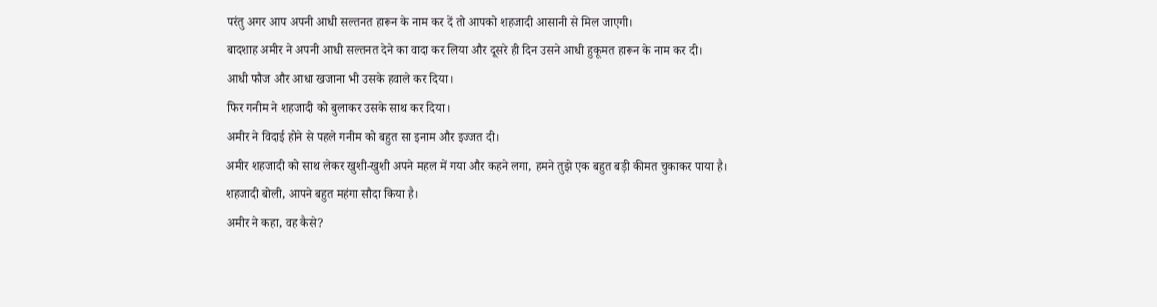परंतु अगर आप अपनी आधी सल्तनत हारून के नाम कर दें तो आपको शहजादी आसानी से मिल जाएगी।
बादशाह अमीर ने अपनी आधी सल्तनत देने का वादा कर लिया और दूसरे ही दिन उसने आधी हुकूमत हारून के नाम कर दी।
आधी फौज और आधा खजाना भी उसके हवाले कर दिया।
फिर गनीम ने शहजादी को बुलाकर उसके साथ कर दिया।
अमीर ने विदाई होने से पहले गनीम को बहुत सा इनाम और इज्जत दी।
अमीर शहजादी को साथ लेकर खुशी-खुशी अपने महल में गया और कहने लगा, हमने तुझे एक बहुत बड़ी कीमत चुकाकर पाया है।
शहजादी बोली, आपने बहुत महंगा सौदा किया है।
अमीर ने कहा, वह कैसे?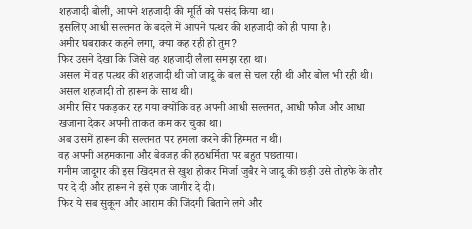शहजादी बोली, आपने शहजादी की मूर्ति को पसंद किया था।
इसलिए आधी सल्तनत के बदले में आपने पत्थर की शहजादी को ही पाया है।
अमीर घबराकर कहने लगा, क्या कह रही हो तुम?
फिर उसने देखा कि जिसे वह शहजादी लैला समझ रहा था।
असल में वह पत्थर की शहजादी थी जो जादू के बल से चल रही थी और बोल भी रही थी।
असल शहजादी तो हारून के साथ थी।
अमीर सिर पकड़कर रह गया क्योंकि वह अपनी आधी सल्तनत, आधी फौज और आधा खजाना देकर अपनी ताकत कम कर चुका था।
अब उसमें हारून की सल्तनत पर हमला करने की हिम्मत न थी।
वह अपनी अहमकाना और बेवजह की हठधर्मिता पर बहुत पछताया।
गनीम जादूगर की इस खिदमत से खुश होकर मिर्जा जुबैर ने जादू की छड़ी उसे तोहफे के तौर पर दे दी और हारून ने इसे एक जागीर दे दी।
फिर ये सब सुकून और आराम की जिंदगी बिताने लगे और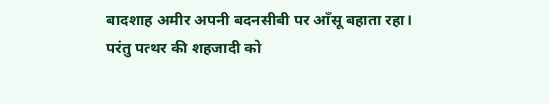बादशाह अमीर अपनी बदनसीबी पर आँसू बहाता रहा।
परंतु पत्थर की शहजादी को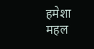हमेशा महल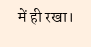में ही रखा।